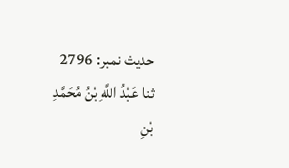حدیث نمبر: 2796
ثنا عَبْدُ اللَّهِ بْنُ مُحَمَّدِ بْنِ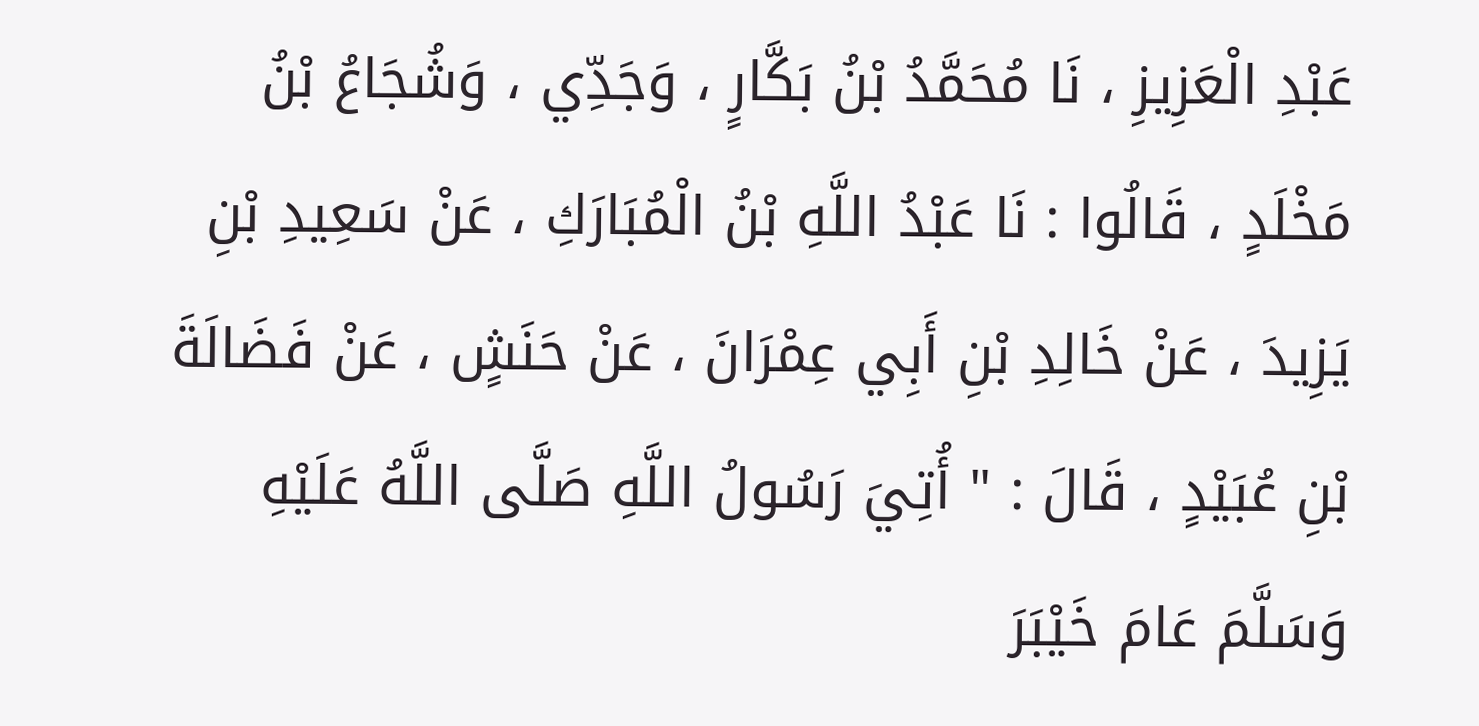عَبْدِ الْعَزِيزِ ، نَا مُحَمَّدُ بْنُ بَكَّارٍ ، وَجَدِّي ، وَشُجَاعُ بْنُ مَخْلَدٍ ، قَالُوا : نَا عَبْدُ اللَّهِ بْنُ الْمُبَارَكِ ، عَنْ سَعِيدِ بْنِ يَزِيدَ ، عَنْ خَالِدِ بْنِ أَبِي عِمْرَانَ ، عَنْ حَنَشٍ ، عَنْ فَضَالَةَ بْنِ عُبَيْدٍ ، قَالَ : " أُتِيَ رَسُولُ اللَّهِ صَلَّى اللَّهُ عَلَيْهِ وَسَلَّمَ عَامَ خَيْبَرَ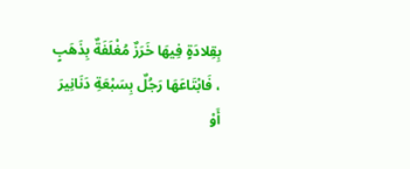بِقِلادَةٍ فِيهَا خَرَزٌ مُغْلَفَةٌ بِذَهَبٍ ، فَابْتَاعَهَا رَجُلٌ بِسَبْعَةِ دَنَانِيرَ أَوْ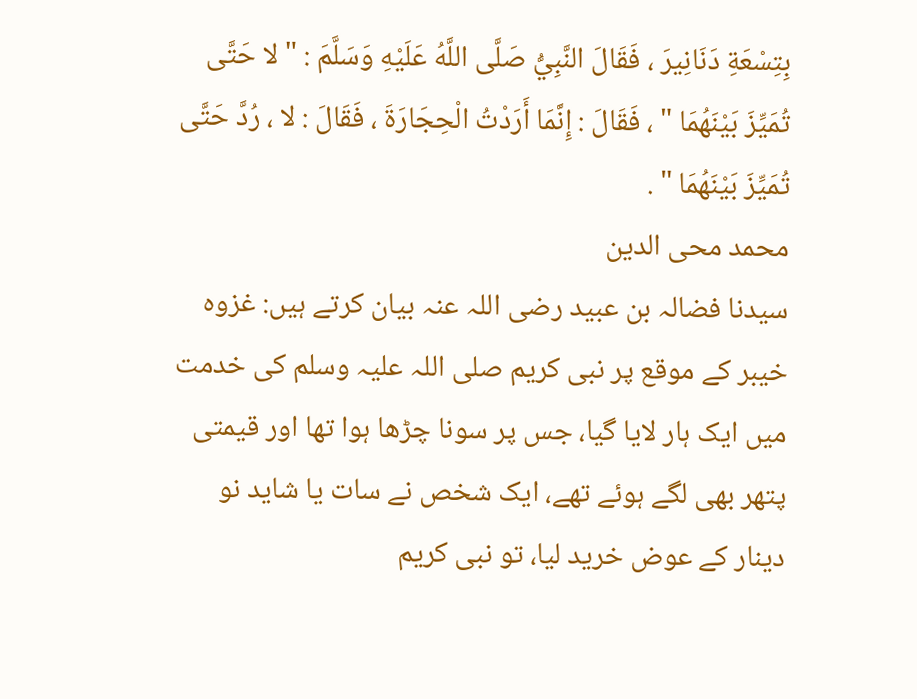بِتِسْعَةِ دَنَانِيرَ ، فَقَالَ النَّبِيُّ صَلَّى اللَّهُ عَلَيْهِ وَسَلَّمَ : " لا حَتَّى تُمَيِّزَ بَيْنَهُمَا " ، فَقَالَ : إِنَّمَا أَرَدْتُ الْحِجَارَةَ ، فَقَالَ : لا ، رُدَّ حَتَّى تُمَيِّزَ بَيْنَهُمَا " .
محمد محی الدین
سیدنا فضالہ بن عبید رضی اللہ عنہ بیان کرتے ہیں: غزوہ خیبر کے موقع پر نبی کریم صلی اللہ علیہ وسلم کی خدمت میں ایک ہار لایا گیا، جس پر سونا چڑھا ہوا تھا اور قیمتی پتھر بھی لگے ہوئے تھے، ایک شخص نے سات یا شاید نو دینار کے عوض خرید لیا، تو نبی کریم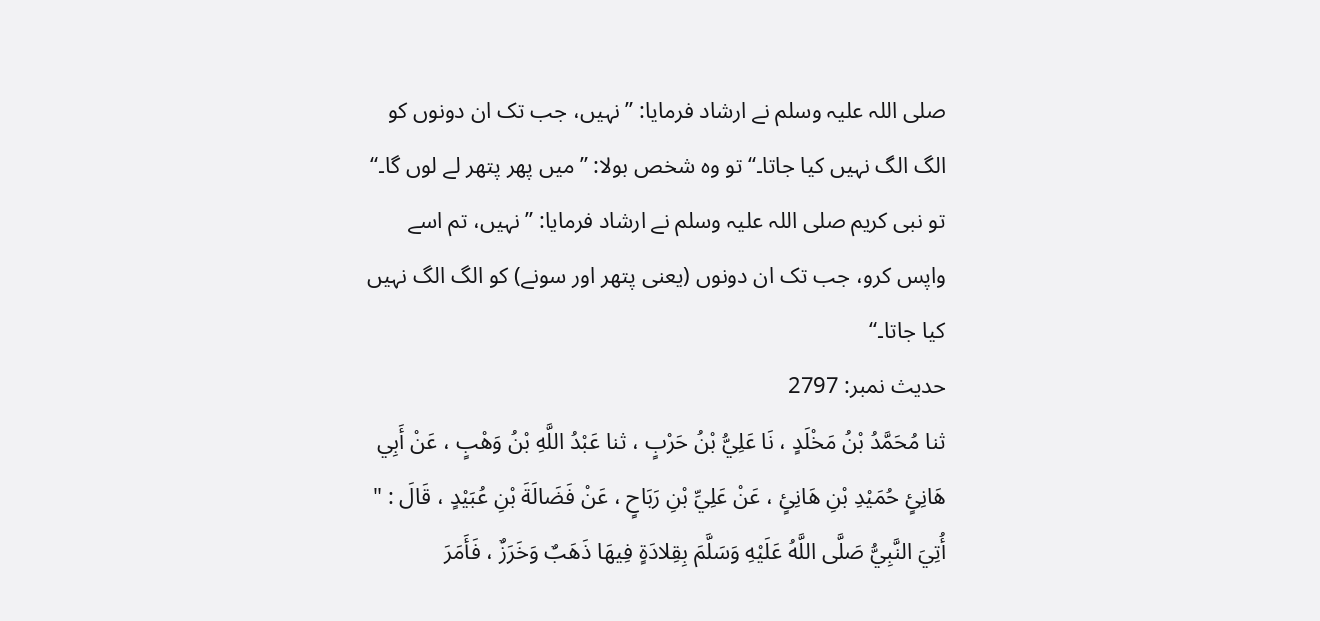صلی اللہ علیہ وسلم نے ارشاد فرمایا: ”نہیں، جب تک ان دونوں کو الگ الگ نہیں کیا جاتا۔“ تو وہ شخص بولا: ”میں پھر پتھر لے لوں گا۔“ تو نبی کریم صلی اللہ علیہ وسلم نے ارشاد فرمایا: ”نہیں، تم اسے واپس کرو، جب تک ان دونوں (یعنی پتھر اور سونے) کو الگ الگ نہیں کیا جاتا۔“
حدیث نمبر: 2797
ثنا مُحَمَّدُ بْنُ مَخْلَدٍ ، نَا عَلِيُّ بْنُ حَرْبٍ ، ثنا عَبْدُ اللَّهِ بْنُ وَهْبٍ ، عَنْ أَبِي هَانِئٍ حُمَيْدِ بْنِ هَانِئٍ ، عَنْ عَلِيِّ بْنِ رَبَاحٍ ، عَنْ فَضَالَةَ بْنِ عُبَيْدٍ ، قَالَ : " أُتِيَ النَّبِيُّ صَلَّى اللَّهُ عَلَيْهِ وَسَلَّمَ بِقِلادَةٍ فِيهَا ذَهَبٌ وَخَرَزٌ ، فَأَمَرَ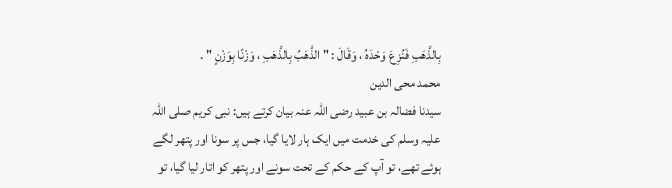بِالذَّهَبِ فَنُزِعَ وَحْدَهُ ، وَقَالَ : " الذَّهَبُ بِالذَّهَبِ ، وَزْنًا بِوَزْنٍ " .
محمد محی الدین
سیدنا فضالہ بن عبید رضی اللہ عنہ بیان کرتے ہیں: نبی کریم صلی اللہ علیہ وسلم کی خدمت میں ایک ہار لایا گیا، جس پر سونا اور پتھر لگے ہوئے تھے، تو آپ کے حکم کے تحت سونے اور پتھر کو اتار لیا گیا، تو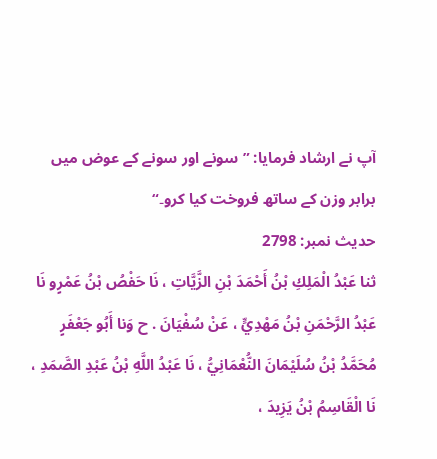آپ نے ارشاد فرمایا: ”سونے اور سونے کے عوض میں برابر وزن کے ساتھ فروخت کیا کرو۔“
حدیث نمبر: 2798
ثنا عَبْدُ الْمَلِكِ بْنُ أَحْمَدَ بْنِ الزَّيَّاتِ ، نَا حَفْصُ بْنُ عَمْرٍو نَا عَبْدُ الرَّحْمَنِ بْنُ مَهْدِيٍّ ، عَنْ سُفْيَانَ . ح وَنا أَبُو جَعْفَرٍ مُحَمَّدُ بْنُ سُلَيْمَانَ النُّعْمَانِيُّ ، نَا عَبْدُ اللَّهِ بْنُ عَبْدِ الصَّمَدِ ، نَا الْقَاسِمُ بْنُ يَزِيدَ ،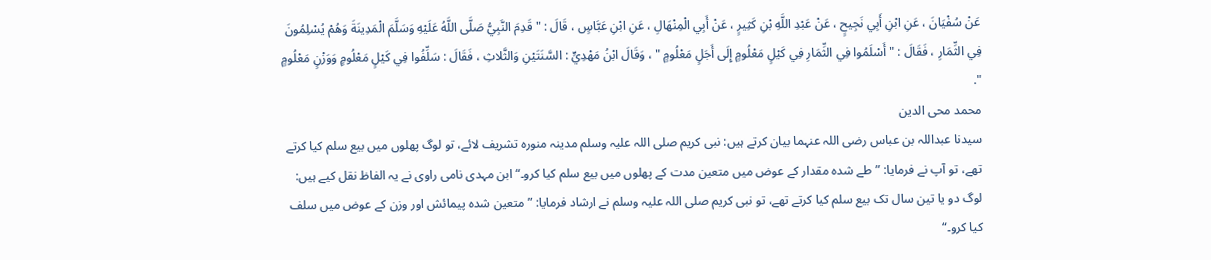عَنْ سُفْيَانَ ، عَنِ ابْنِ أَبِي نَجِيحٍ ، عَنْ عَبْدِ اللَّهِ بْنِ كَثِيرٍ ، عَنْ أَبِي الْمِنْهَالِ ، عَنِ ابْنِ عَبَّاسٍ ، قَالَ : " قَدِمَ النَّبِيُّ صَلَّى اللَّهُ عَلَيْهِ وَسَلَّمَ الْمَدِينَةَ وَهُمْ يُسْلِمُونَ فِي الثِّمَارِ ، فَقَالَ : " أَسْلَمُوا فِي الثِّمَارِ فِي كَيْلٍ مَعْلُومٍ إِلَى أَجَلٍ مَعْلُومٍ " ، وَقَالَ ابْنُ مَهْدِيٍّ : السَّنَتَيْنِ وَالثَّلاثِ ، فَقَالَ : سَلِّفُوا فِي كَيْلٍ مَعْلُومٍ وَوَزْنٍ مَعْلُومٍ ".
محمد محی الدین
سیدنا عبداللہ بن عباس رضی اللہ عنہما بیان کرتے ہیں: نبی کریم صلی اللہ علیہ وسلم مدینہ منورہ تشریف لائے، تو لوگ پھلوں میں بیع سلم کیا کرتے تھے، تو آپ نے فرمایا: ”طے شدہ مقدار کے عوض میں متعین مدت کے پھلوں میں بیع سلم کیا کرو۔“ ابن مہدی نامی راوی نے یہ الفاظ نقل کیے ہیں: لوگ دو یا تین سال تک بیع سلم کیا کرتے تھے، تو نبی کریم صلی اللہ علیہ وسلم نے ارشاد فرمایا: ”متعین شدہ پیمائش اور وزن کے عوض میں سلف کیا کرو۔“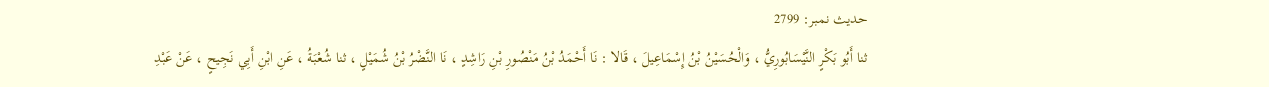حدیث نمبر: 2799
ثنا أَبُو بَكْرٍ النَّيْسَابُورِيُّ ، وَالْحُسَيْنُ بْنُ إِسْمَاعِيلَ ، قَالا : نَا أَحْمَدُ بْنُ مَنْصُورِ بْنِ رَاشِدٍ ، نَا النَّضْرُ بْنُ شُمَيْلٍ ، ثنا شُعْبَةُ ، عَنِ ابْنِ أَبِي نَجِيحٍ ، عَنْ عَبْدِ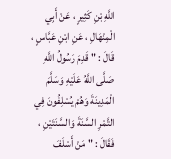اللَّهِ بْنِ كَثِيرٍ ، عَنْ أَبِي الْمِنْهَالِ ، عَنِ ابْنِ عَبَّاسٍ ، قَالَ : " قَدِمَ رَسُولُ اللَّهِ صَلَّى اللَّهُ عَلَيْهِ وَسَلَّمَ الْمَدِينَةَ وَهُمْ يُسْلِفُونَ فِي التَّمْرِ السَّنَةَ وَالسَّنَتَيْنِ ، فَقَالَ : " مَنْ أَسْلَفَ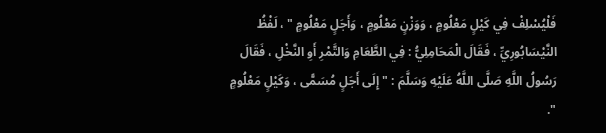فَلْيُسْلِفْ فِي كَيْلٍ مَعْلُومٍ ، وَوَزْنٍ مَعْلُومٍ ، وَأَجَلٍ مَعْلُومٍ " ، لَفْظُ النَّيْسَابُورِيِّ ، فَقَالَ الْمَحَامِلِيُّ : فِي الطَّعَامِ وَالتَّمْرِ أَوِ النَّخْلِ ، فَقَالَ رَسُولُ اللَّهِ صَلَّى اللَّهُ عَلَيْهِ وَسَلَّمَ : " إِلَى أَجَلٍ مُسَمًّى ، وَكَيْلٍ مَعْلُومٍ ".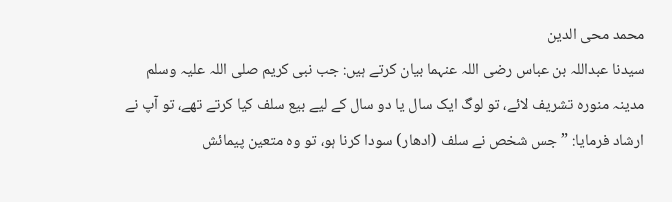محمد محی الدین
سیدنا عبداللہ بن عباس رضی اللہ عنہما بیان کرتے ہیں: جب نبی کریم صلی اللہ علیہ وسلم مدینہ منورہ تشریف لائے، تو لوگ ایک سال یا دو سال کے لیے بیع سلف کیا کرتے تھے، تو آپ نے ارشاد فرمایا: ”جس شخص نے سلف (ادھار) سودا کرنا ہو، تو وہ متعین پیمائش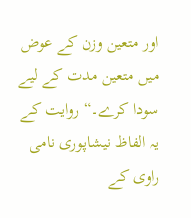اور متعین وزن کے عوض میں متعین مدت کے لیے سودا کرے۔“ روایت کے یہ الفاظ نیشاپوری نامی راوی کے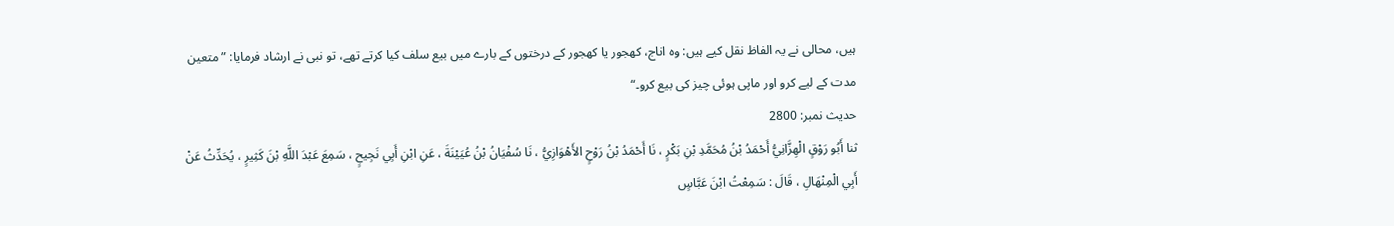ہیں، محالی نے یہ الفاظ نقل کیے ہیں: وہ اناج، کھجور یا کھجور کے درختوں کے بارے میں بیع سلف کیا کرتے تھے، تو نبی نے ارشاد فرمایا: ”متعین مدت کے لیے کرو اور ماپی ہوئی چیز کی بیع کرو۔“
حدیث نمبر: 2800
ثنا أَبُو رَوْقٍ الْهِزَّانِيُّ أَحْمَدُ بْنُ مُحَمَّدِ بْنِ بَكْرٍ ، نَا أَحْمَدُ بْنُ رَوْحٍ الأَهْوَازِيُّ ، نَا سُفْيَانُ بْنُ عُيَيْنَةَ ، عَنِ ابْنِ أَبِي نَجِيحٍ ، سَمِعَ عَبْدَ اللَّهِ بْنَ كَثِيرٍ ، يُحَدِّثُ عَنْ أَبِي الْمِنْهَالِ ، قَالَ : سَمِعْتُ ابْنَ عَبَّاسٍ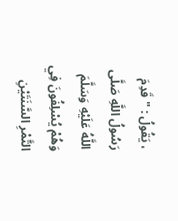، يَقُولُ : " قَدِمَ رَسُولُ اللَّهِ صَلَّى اللَّهُ عَلَيْهِ وَسَلَّمَ وَهُمْ يُسْلِفُونَ فِي التَّمْرِ السَّنَتَيْنِ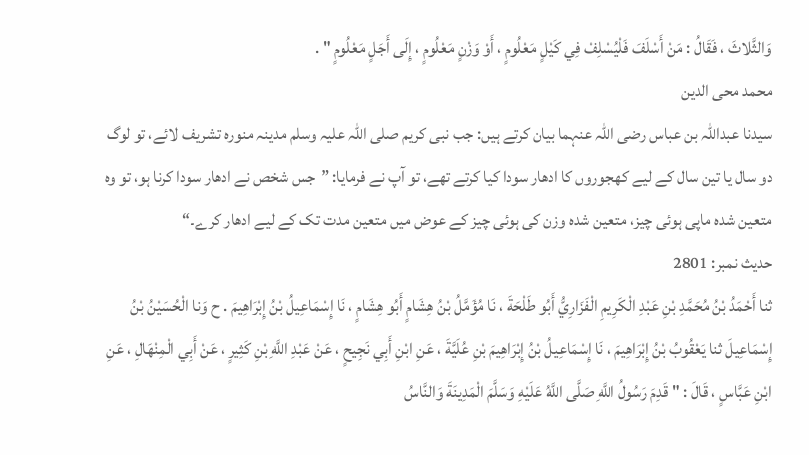وَالثَّلاثَ ، فَقَالُ : مَنْ أَسْلَفَ فَلْيُسْلِفْ فِي كَيْلٍ مَعْلُومٍ ، أَوْ وَزْنٍ مَعْلُومٍ ، إِلَى أَجَلٍ مَعْلُومٍ " .
محمد محی الدین
سیدنا عبداللہ بن عباس رضی اللہ عنہما بیان کرتے ہیں: جب نبی کریم صلی اللہ علیہ وسلم مدینہ منورہ تشریف لائے، تو لوگ دو سال یا تین سال کے لیے کھجوروں کا ادھار سودا کیا کرتے تھے، تو آپ نے فرمایا: ”جس شخص نے ادھار سودا کرنا ہو، تو وہ متعین شدہ ماپی ہوئی چیز، متعین شدہ وزن کی ہوئی چیز کے عوض میں متعین مدت تک کے لیے ادھار کرے۔“
حدیث نمبر: 2801
ثنا أَحْمَدُ بْنُ مُحَمَّدِ بْنِ عَبْدِ الْكَرِيمِ الْفَزَارِيُّ أَبُو طَلْحَةَ ، نَا مُؤَمَّلُ بْنُ هِشَامٍ أَبُو هِشَامٍ ، نَا إِسْمَاعِيلُ بْنُ إِبْرَاهِيمَ . ح وَنا الْحُسَيْنُ بْنُ إِسْمَاعِيلَ ثنا يَعْقُوبُ بْنُ إِبْرَاهِيمَ ، نَا إِسْمَاعِيلُ بْنُ إِبْرَاهِيمَ بْنِ عُلَيَّةَ ، عَنِ ابْنِ أَبِي نَجِيحٍ ، عَنْ عَبْدِ اللَّهِ بْنِ كَثِيرٍ ، عَنْ أَبِي الْمِنْهَالِ ، عَنِ ابْنِ عَبَّاسٍ ، قَالَ : " قَدِمَ رَسُولُ اللَّهِ صَلَّى اللَّهُ عَلَيْهِ وَسَلَّمَ الْمَدِينَةَ وَالنَّاسُ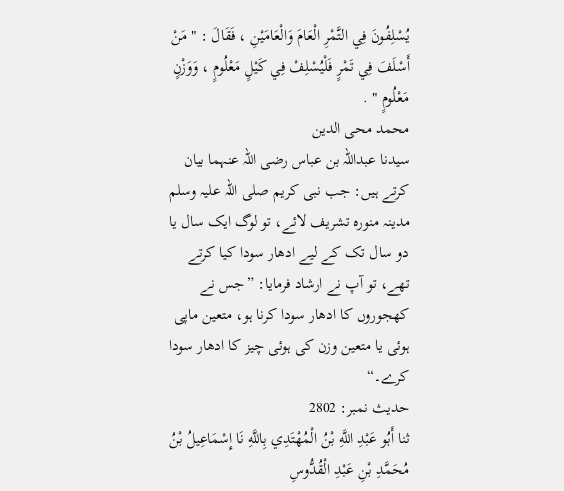يُسْلِفُونَ فِي التَّمْرِ الْعَامَ وَالْعَامَيْنِ ، فَقَالَ : " مَنْ أَسْلَفَ فِي تَمْرٍ فَلْيُسْلِفْ فِي كَيْلٍ مَعْلُومٍ ، وَوَزْنٍ مَعْلُومٍ " .
محمد محی الدین
سیدنا عبداللہ بن عباس رضی اللہ عنہما بیان کرتے ہیں: جب نبی کریم صلی اللہ علیہ وسلم مدینہ منورہ تشریف لائے، تو لوگ ایک سال یا دو سال تک کے لیے ادھار سودا کیا کرتے تھے، تو آپ نے ارشاد فرمایا: ”جس نے کھجوروں کا ادھار سودا کرنا ہو، متعین ماپی ہوئی یا متعین وزن کی ہوئی چیز کا ادھار سودا کرے۔“
حدیث نمبر: 2802
ثنا أَبُو عَبْدِ اللَّهِ بْنُ الْمُهْتَدِي بِاللَّهِ نَا إِسْمَاعِيلُ بْنُ مُحَمَّدِ بْنِ عَبْدِ الْقُدُّوسِ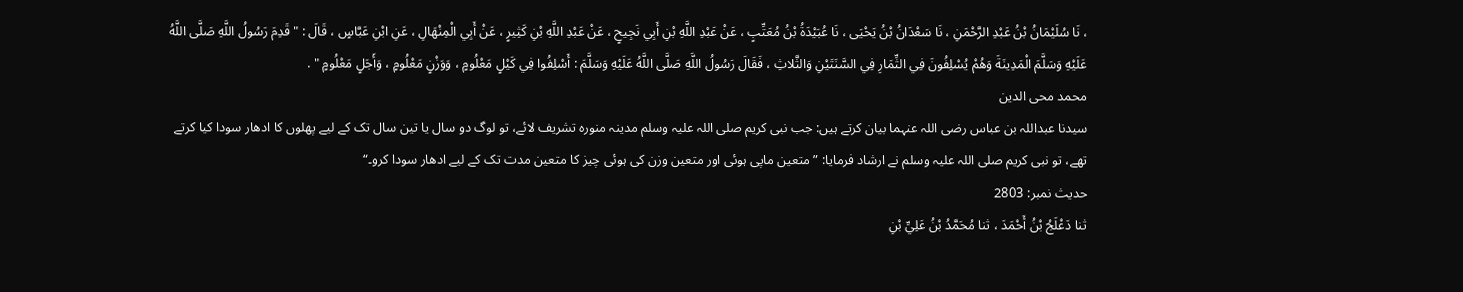، نَا سُلَيْمَانُ بْنُ عَبْدِ الرَّحْمَنِ ، نَا سَعْدَانُ بْنُ يَحْيَى ، نَا عُبَيْدَةُ بْنُ مُعَتِّبٍ ، عَنْ عَبْدِ اللَّهِ بْنِ أَبِي نَجِيحٍ ، عَنْ عَبْدِ اللَّهِ بْنِ كَثِيرٍ ، عَنْ أَبِي الْمِنْهَالِ ، عَنِ ابْنِ عَبَّاسٍ ، قَالَ : " قَدِمَ رَسُولُ اللَّهِ صَلَّى اللَّهُ عَلَيْهِ وَسَلَّمَ الْمَدِينَةَ وَهُمْ يُسْلِفُونَ فِي الثِّمَارِ فِي السَّنَتَيْنِ وَالثَّلاثِ ، فَقَالَ رَسُولُ اللَّهِ صَلَّى اللَّهُ عَلَيْهِ وَسَلَّمَ : أَسْلِفُوا فِي كَيْلٍ مَعْلُومٍ ، وَوَزْنٍ مَعْلُومٍ ، وَأَجَلٍ مَعْلُومٍ " .
محمد محی الدین
سیدنا عبداللہ بن عباس رضی اللہ عنہما بیان کرتے ہیں: جب نبی کریم صلی اللہ علیہ وسلم مدینہ منورہ تشریف لائے، تو لوگ دو سال یا تین سال تک کے لیے پھلوں کا ادھار سودا کیا کرتے تھے، تو نبی کریم صلی اللہ علیہ وسلم نے ارشاد فرمایا: ”متعین ماپی ہوئی اور متعین وزن کی ہوئی چیز کا متعین مدت تک کے لیے ادھار سودا کرو۔“
حدیث نمبر: 2803
ثنا دَعْلَجُ بْنُ أَحْمَدَ ، ثنا مُحَمَّدُ بْنُ عَلِيِّ بْنِ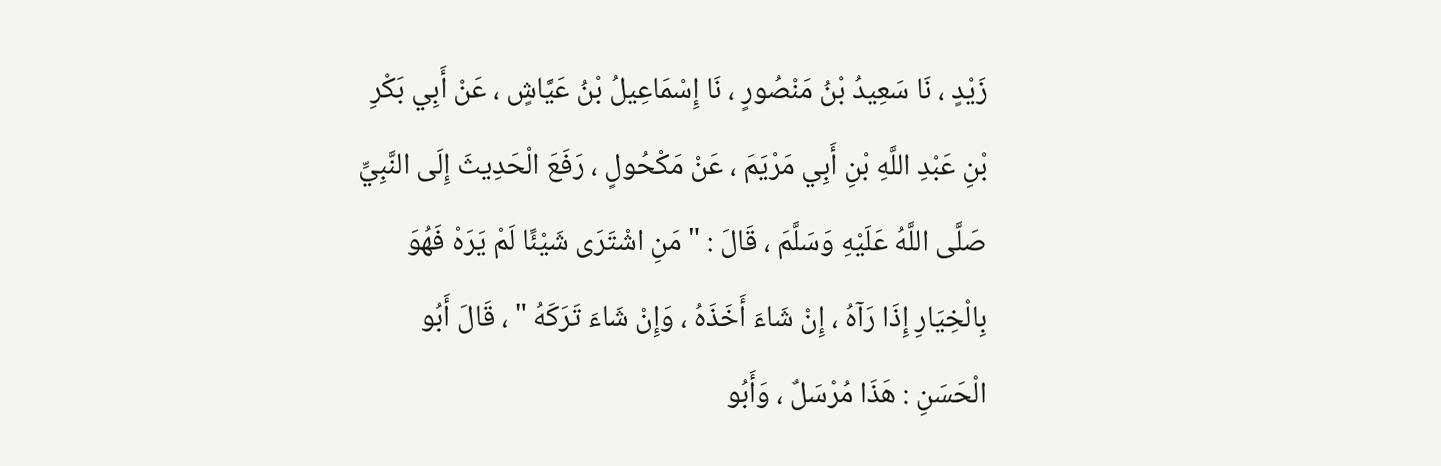زَيْدٍ ، نَا سَعِيدُ بْنُ مَنْصُورٍ ، نَا إِسْمَاعِيلُ بْنُ عَيَّاشٍ ، عَنْ أَبِي بَكْرِ بْنِ عَبْدِ اللَّهِ بْنِ أَبِي مَرْيَمَ ، عَنْ مَكْحُولٍ ، رَفَعَ الْحَدِيثَ إِلَى النَّبِيِّ صَلَّى اللَّهُ عَلَيْهِ وَسَلَّمَ ، قَالَ : " مَنِ اشْتَرَى شَيْئًا لَمْ يَرَهْ فَهُوَ بِالْخِيَارِ إِذَا رَآهُ ، إِنْ شَاءَ أَخَذَهُ ، وَإِنْ شَاءَ تَرَكَهُ " ، قَالَ أَبُو الْحَسَنِ : هَذَا مُرْسَلٌ ، وَأَبُو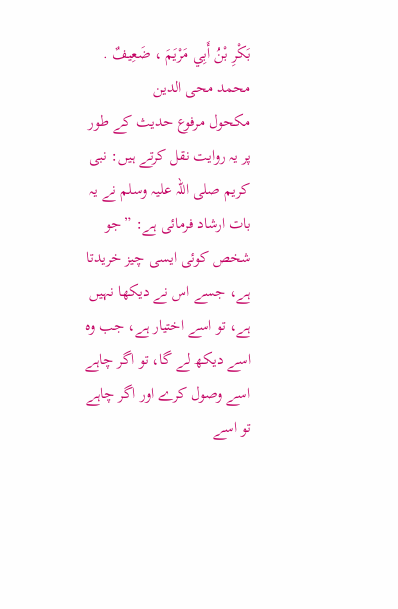بَكْرِ بْنُ أَبِي مَرْيَمَ ، ضَعِيفٌ .
محمد محی الدین
مکحول مرفوع حدیث کے طور پر یہ روایت نقل کرتے ہیں: نبی کریم صلی اللہ علیہ وسلم نے یہ بات ارشاد فرمائی ہے: ”جو شخص کوئی ایسی چیز خریدتا ہے، جسے اس نے دیکھا نہیں ہے، تو اسے اختیار ہے، جب وہ اسے دیکھ لے گا، تو اگر چاہے اسے وصول کرے اور اگر چاہے تو اسے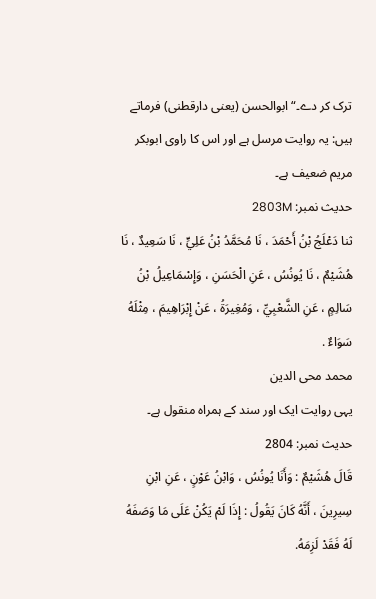ترک کر دے۔“ ابوالحسن (یعنی دارقطنی) فرماتے ہیں: یہ روایت مرسل ہے اور اس کا راوی ابوبکر مریم ضعیف ہے۔
حدیث نمبر: 2803M
ثنا دَعْلَجُ بْنُ أَحْمَدَ ، نَا مُحَمَّدُ بْنُ عَلِيٍّ ، نَا سَعِيدٌ ، نَا هُشَيْمٌ ، نَا يُونُسُ ، عَنِ الْحَسَنِ ، وَإِسْمَاعِيلُ بْنُ سَالِمٍ ، عَنِ الشَّعْبِيِّ ، وَمُغِيرَةُ ، عَنْ إِبْرَاهِيمَ ، مِثْلَهُ سَوَاءٌ .
محمد محی الدین
یہی روایت ایک اور سند کے ہمراہ منقول ہے۔
حدیث نمبر: 2804
قَالَ هُشَيْمٌ : وَأَنَا يُونُسُ ، وَابْنُ عَوْنٍ ، عَنِ ابْنِ سِيرِينَ ، أَنَّهُ كَانَ يَقُولُ : إِذَا لَمْ يَكُنْ عَلَى مَا وَصَفَهُ لَهُ فَقَدْ لَزِمَهُ.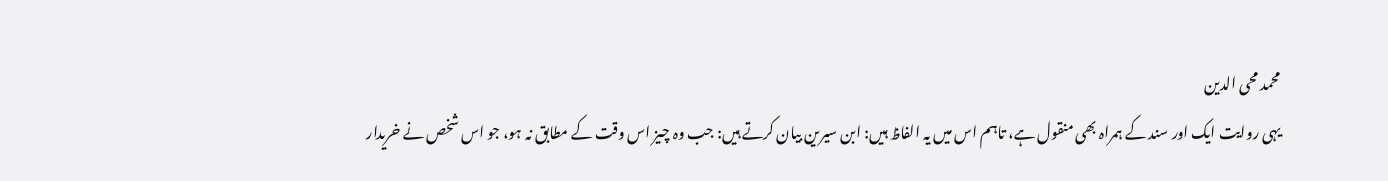محمد محی الدین
یہی روایت ایک اور سند کے ہمراہ بھی منقول ہے، تاہم اس میں یہ الفاظ ہیں: ابن سیرین بیان کرتے ہیں: جب وہ چیز اس وقت کے مطابق نہ ہو، جو اس شخص نے خریدار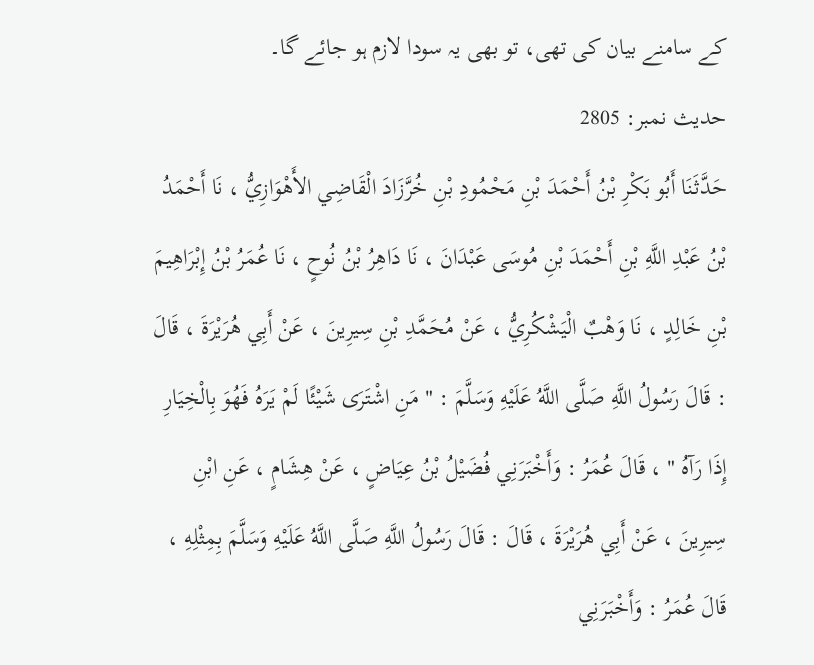کے سامنے بیان کی تھی، تو بھی یہ سودا لازم ہو جائے گا۔
حدیث نمبر: 2805
حَدَّثَنَا أَبُو بَكْرِ بْنُ أَحْمَدَ بْنِ مَحْمُودِ بْنِ خُرَّزَادَ الْقَاضِي الأَهْوَازِيُّ ، نَا أَحْمَدُ بْنُ عَبْدِ اللَّهِ بْنِ أَحْمَدَ بْنِ مُوسَى عَبْدَانَ ، نَا دَاهِرُ بْنُ نُوحٍ ، نَا عُمَرُ بْنُ إِبْرَاهِيمَ بْنِ خَالِدٍ ، نَا وَهْبٌ الْيَشْكُرِيُّ ، عَنْ مُحَمَّدِ بْنِ سِيرِينَ ، عَنْ أَبِي هُرَيْرَةَ ، قَالَ : قَالَ رَسُولُ اللَّهِ صَلَّى اللَّهُ عَلَيْهِ وَسَلَّمَ : " مَنِ اشْتَرَى شَيْئًا لَمْ يَرَهُ فَهُوَ بِالْخِيَارِ إِذَا رَآهُ " ، قَالَ عُمَرُ : وَأَخْبَرَنِي فُضَيْلُ بْنُ عِيَاضٍ ، عَنْ هِشَامٍ ، عَنِ ابْنِ سِيرِينَ ، عَنْ أَبِي هُرَيْرَةَ ، قَالَ : قَالَ رَسُولُ اللَّهِ صَلَّى اللَّهُ عَلَيْهِ وَسَلَّمَ بِمِثْلِهِ ، قَالَ عُمَرُ : وَأَخْبَرَنِي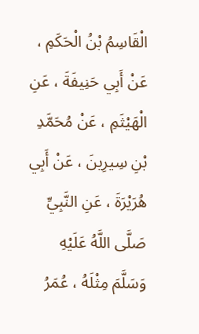الْقَاسِمُ بْنُ الْحَكَمِ ، عَنْ أَبِي حَنِيفَةَ ، عَنِ الْهَيْثَمِ ، عَنْ مُحَمَّدِ بْنِ سِيرِينَ ، عَنْ أَبِي هُرَيْرَةَ ، عَنِ النَّبِيِّ صَلَّى اللَّهُ عَلَيْهِ وَسَلَّمَ مِثْلَهُ ، عُمَرُ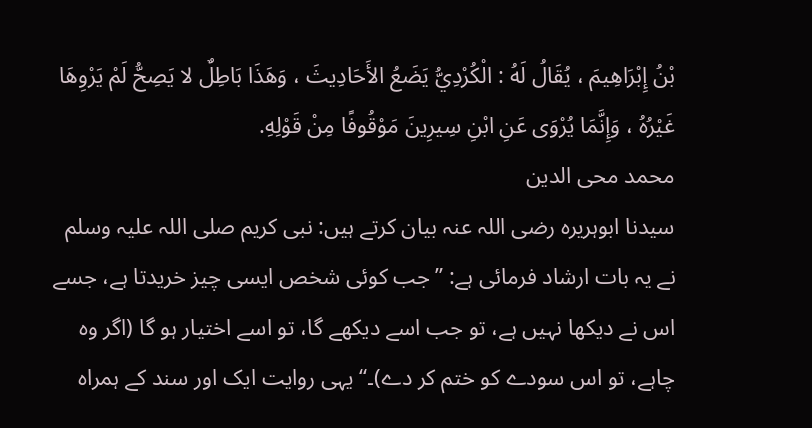بْنُ إِبْرَاهِيمَ ، يُقَالُ لَهُ : الْكُرْدِيُّ يَضَعُ الأَحَادِيثَ ، وَهَذَا بَاطِلٌ لا يَصِحُّ لَمْ يَرْوِهَا غَيْرُهُ ، وَإِنَّمَا يُرْوَى عَنِ ابْنِ سِيرِينَ مَوْقُوفًا مِنْ قَوْلِهِ.
محمد محی الدین
سیدنا ابوہریرہ رضی اللہ عنہ بیان کرتے ہیں: نبی کریم صلی اللہ علیہ وسلم نے یہ بات ارشاد فرمائی ہے: ”جب کوئی شخص ایسی چیز خریدتا ہے، جسے اس نے دیکھا نہیں ہے، تو جب اسے دیکھے گا، تو اسے اختیار ہو گا (اگر وہ چاہے، تو اس سودے کو ختم کر دے)۔“ یہی روایت ایک اور سند کے ہمراہ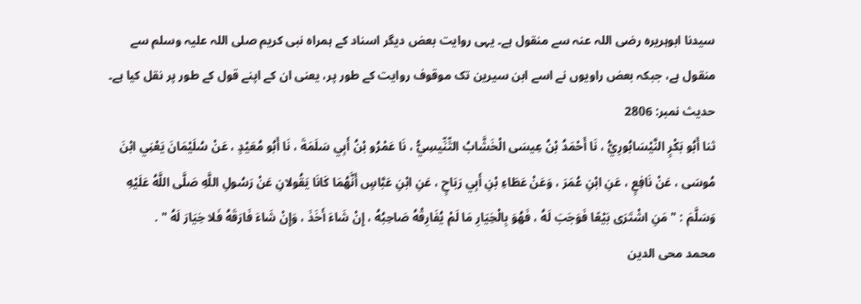سیدنا ابوہریرہ رضی اللہ عنہ سے منقول ہے۔ یہی روایت بعض دیگر اسناد کے ہمراہ نبی کریم صلی اللہ علیہ وسلم سے منقول ہے، جبکہ بعض راویوں نے اسے ابن سیرین تک موقوف روایت کے طور پر، یعنی ان کے اپنے قول کے طور پر نقل کیا ہے۔
حدیث نمبر: 2806
ثنا أَبُو بَكْرٍ النَّيْسَابُورِيُّ ، نَا أَحْمَدُ بْنُ عِيسَى الْخَشَّابُ التِّنِّيسِيُّ ، نَا عَمْرُو بْنُ أَبِي سَلَمَةَ ، نَا أَبُو مُعَيْدٍ ، عَنْ سُلَيْمَانَ يَعْنِي ابْنَ مُوسَى ، عَنْ نَافِعٍ ، عَنِ ابْنِ عُمَرَ ، وَعَنْ عَطَاءِ بْنِ أَبِي رَبَاحٍ ، عَنِ ابْنِ عَبَّاسٍ أَنَّهُمَا كَانَا يَقُولانِ عَنْ رَسُولِ اللَّهِ صَلَّى اللَّهُ عَلَيْهِ وَسَلَّمَ : " مَنِ اشْتَرَى بَيْعًا فَوَجَبَ لَهُ ، فَهُوَ بِالْخِيَارِ مَا لَمْ يُفَارِقْهُ صَاحِبُهُ ، إِنْ شَاءَ أَخَذَ ، وَإِنْ شَاءَ فَارَقَهُ فَلا خِيَارَ لَهُ " .
محمد محی الدین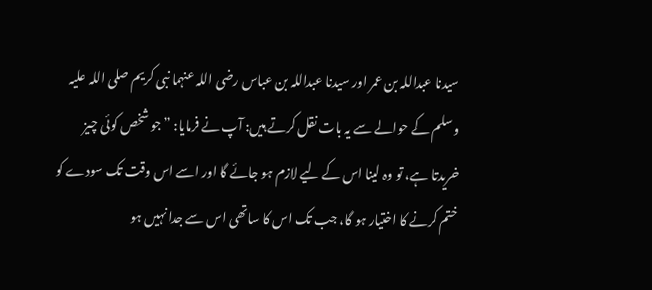سیدنا عبداللہ بن عمر اور سیدنا عبداللہ بن عباس رضی اللہ عنہما نبی کریم صلی اللہ علیہ وسلم کے حوالے سے یہ بات نقل کرتے ہیں: آپ نے فرمایا: ”جو شخص کوئی چیز خریدتا ہے، تو وہ لینا اس کے لیے لازم ہو جائے گا اور اسے اس وقت تک سودے کو ختم کرنے کا اختیار ہو گا، جب تک اس کا ساتھی اس سے جدا نہیں ہو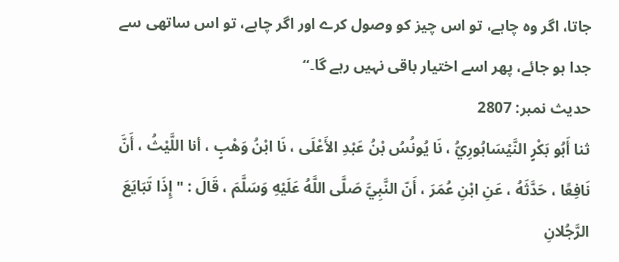جاتا، اگر وہ چاہے، تو اس چیز کو وصول کرے اور اگر چاہے، تو اس ساتھی سے جدا ہو جائے، پھر اسے اختیار باقی نہیں رہے گا۔“
حدیث نمبر: 2807
ثنا أَبُو بَكْرٍ النَّيْسَابُورِيُّ ، نَا يُونُسُ بْنُ عَبْدِ الأَعْلَى ، نَا ابْنُ وَهْبٍ ، أنا اللَّيْثُ ، أَنَّ نَافِعًا ، حَدَّثَهُ ، عَنِ ابْنِ عُمَرَ ، أَنّ النَّبِيَّ صَلَّى اللَّهُ عَلَيْهِ وَسَلَّمَ ، قَالَ : " إِذَا تَبَايَعَ الرَّجُلانِ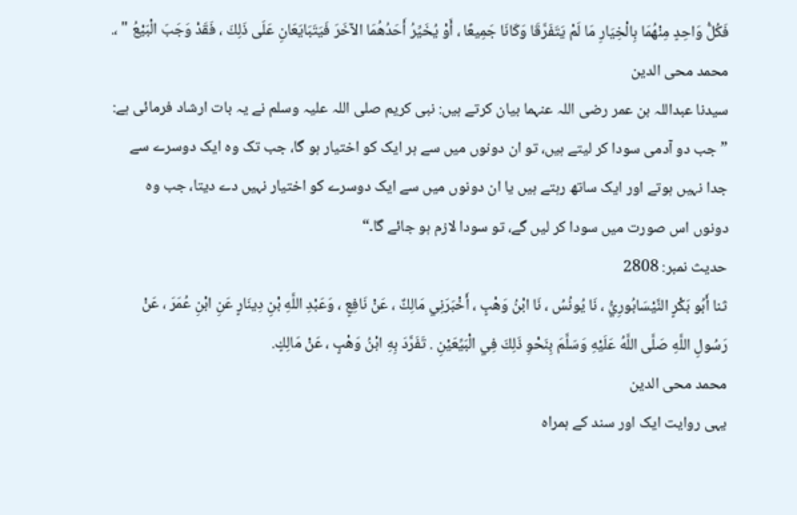فَكُلُّ وَاحِدٍ مِنْهُمَا بِالْخِيَارِ مَا لَمْ يَتَفَرَّقَا وَكَانَا جَمِيعًا ، أَوْ يُخَيِّرُ أَحَدُهُمَا الآخَرَ فَيَتَبَايَعَانِ عَلَى ذَلِكَ ، فَقَدْ وَجَبَ الْبَيْعُ " ،.
محمد محی الدین
سیدنا عبداللہ بن عمر رضی اللہ عنہما بیان کرتے ہیں: نبی کریم صلی اللہ علیہ وسلم نے یہ بات ارشاد فرمائی ہے: ”جب دو آدمی سودا کر لیتے ہیں، تو ان دونوں میں سے ہر ایک کو اختیار ہو گا، جب تک وہ ایک دوسرے سے جدا نہیں ہوتے اور ایک ساتھ رہتے ہیں یا ان دونوں میں سے ایک دوسرے کو اختیار نہیں دے دیتا، جب وہ دونوں اس صورت میں سودا کر لیں گے، تو سودا لازم ہو جائے گا۔“
حدیث نمبر: 2808
ثنا أَبُو بَكْرٍ النَّيْسَابُورِيُّ ، نَا يُونُسُ ، نَا ابْنُ وَهْبٍ ، أَخْبَرَنِي مَالِكٌ ، عَنْ نَافِعٍ ، وَعَبْدِ اللَّهِ بْنِ دِينَارٍ عَنِ ابْنِ عُمَرَ ، عَنْ رَسُولِ اللَّهِ صَلَّى اللَّهُ عَلَيْهِ وَسَلَّمَ بِنَحْوِ ذَلِكَ فِي الْبَيِّعَيْنِ . تَفَرَّدَ بِهِ ابْنُ وَهْبٍ ، عَنْ مَالِكٍ.
محمد محی الدین
یہی روایت ایک اور سند کے ہمراہ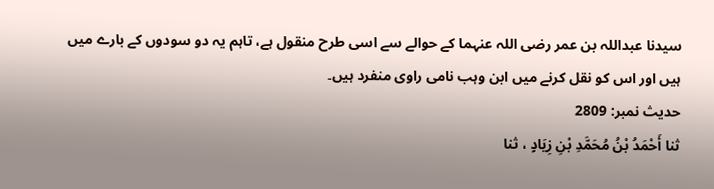سیدنا عبداللہ بن عمر رضی اللہ عنہما کے حوالے سے اسی طرح منقول ہے، تاہم یہ دو سودوں کے بارے میں ہیں اور اس کو نقل کرنے میں ابن وہب نامی راوی منفرد ہیں۔
حدیث نمبر: 2809
ثنا أَحْمَدُ بْنُ مُحَمَّدِ بْنِ زِيَادٍ ، ثنا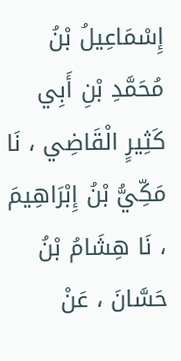إِسْمَاعِيلُ بْنُ مُحَمَّدِ بْنِ أَبِي كَثِيرٍ الْقَاضِي ، نَا مَكِّيُّ بْنُ إِبْرَاهِيمَ ، نَا هِشَامُ بْنُ حَسَّانَ ، عَنْ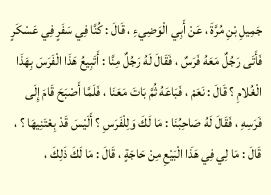جَمِيلِ بْنِ مُرَّةَ ، عَنْ أَبِي الْوَضِيءِ ، قَالَ : كُنَّا فِي سَفَرٍ فِي عَسْكَرٍ فَأَتَى رَجُلٌ مَعَهُ فَرَسٌ ، فَقَالَ لَهُ رَجُلٌ مِنَّا : أَتَبِيعُ هَذَا الْفَرَسَ بِهَذَا الْغُلامِ ؟ قَالَ : نَعَمْ ، فَبَاعَهُ ثُمَّ بَاتَ مَعَنَا ، فَلَمَّا أَصْبَحَ قَامَ إِلَى فَرَسِهِ ، فَقَالَ لَهُ صَاحِبُنَا : مَا لَكَ وَلِلْفَرَسِ ؟ أَلَيْسَ قَدْ بِعْتَنِيهَا ؟ ، قَالَ : مَا لِي فِي هَذَا الْبَيْعِ مِنْ حَاجَةٍ ، قَالَ : مَا لَكَ ذَلِكَ ،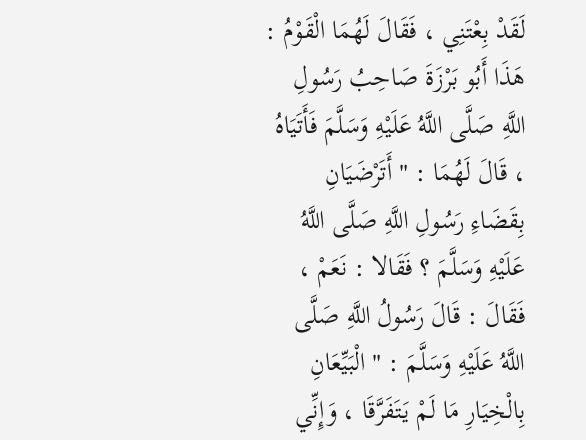لَقَدْ بِعْتَنِي ، فَقَالَ لَهُمَا الْقَوْمُ : هَذَا أَبُو بَرْزَةَ صَاحِبُ رَسُولِ اللَّهِ صَلَّى اللَّهُ عَلَيْهِ وَسَلَّمَ فَأَتَيَاهُ ، قَالَ لَهُمَا : " أَتَرْضَيَانِ بِقَضَاءِ رَسُولِ اللَّهِ صَلَّى اللَّهُ عَلَيْهِ وَسَلَّمَ ؟ فَقَالا : نَعَمْ ، فَقَالَ : قَالَ رَسُولُ اللَّهِ صَلَّى اللَّهُ عَلَيْهِ وَسَلَّمَ : " الْبَيِّعَانِ بِالْخِيَارِ مَا لَمْ يَتَفَرَّقَا ، وَإِنِّي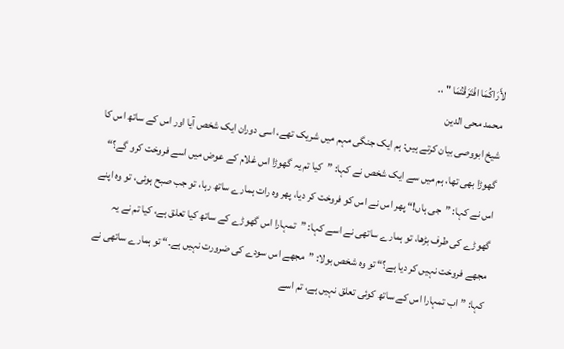لأَرَاكُمَا افْتَرَقْتُمَا " ،.
محمد محی الدین
شیخ ابووصی بیان کرتے ہیں: ہم ایک جنگی مہم میں شریک تھے، اسی دوران ایک شخص آیا اور اس کے ساتھ اس کا گھوڑا بھی تھا، ہم میں سے ایک شخص نے کہا: ”کیا تم یہ گھوڑا اس غلام کے عوض میں اسے فروخت کرو گے؟“ اس نے کہا: ”جی ہاں!“ پھر اس نے اس کو فروخت کر دیا، پھر وہ رات ہمارے ساتھ رہا، تو جب صبح ہوئی، تو وہ اپنے گھوڑے کی طرف بڑھا، تو ہمارے ساتھی نے اسے کہا: ”تمہارا اس گھوڑے کے ساتھ کیا تعلق ہے، کیا تم نے یہ مجھے فروخت نہیں کر دیا ہے؟“ تو وہ شخص بولا: ”مجھے اس سودے کی ضرورت نہیں ہے۔“ تو ہمارے ساتھی نے کہا: ”اب تمہارا اس کے ساتھ کوئی تعلق نہیں ہے، تم اسے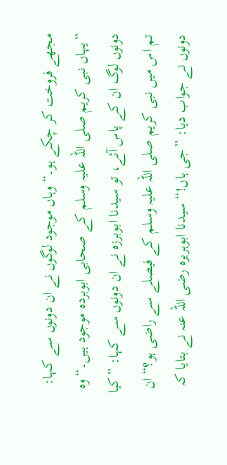مجھے فروخت کر چکے ہو۔“ وہاں موجود لوگوں نے ان دونوں سے کہا: ”یہاں نبی کریم صلی اللہ علیہ وسلم کے صحابی ابوبردہ موجود ہیں۔“ وہ دونوں لوگ ان کے پاس آئے، تو سیدنا ابوبرزہ نے ان دونوں سے کہا: ”کیا تم اس میں نبی کریم صلی اللہ علیہ وسلم کے فیصلے سے راضی ہو؟“ ان دونوں نے جواب دیا: ”جی ہاں!“ سیدنا ابوہریرہ رضی اللہ عنہ نے بتایا کہ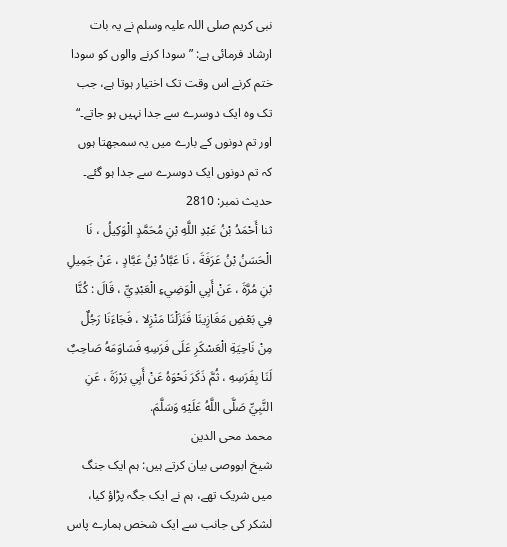نبی کریم صلی اللہ علیہ وسلم نے یہ بات ارشاد فرمائی ہے: ”سودا کرنے والوں کو سودا ختم کرنے اس وقت تک اختیار ہوتا ہے، جب تک وہ ایک دوسرے سے جدا نہیں ہو جاتے۔“ اور تم دونوں کے بارے میں یہ سمجھتا ہوں کہ تم دونوں ایک دوسرے سے جدا ہو گئے۔
حدیث نمبر: 2810
ثنا أَحْمَدُ بْنُ عَبْدِ اللَّهِ بْنِ مُحَمَّدٍ الْوَكِيلُ ، نَا الْحَسَنُ بْنُ عَرَفَةَ ، نَا عَبَّادُ بْنُ عَبَّادٍ ، عَنْ جَمِيلِ بْنِ مُرَّةَ ، عَنْ أَبِي الْوَضِيءِ الْعَبْدِيِّ ، قَالَ : كُنَّا فِي بَعْضِ مَغَازِينَا فَنَزَلْنَا مَنْزِلا ، فَجَاءَنَا رَجُلٌ مِنْ نَاحِيَةِ الْعَسْكَرِ عَلَى فَرَسِهِ فَسَاوَمَهُ صَاحِبٌ لَنَا بِفَرَسِهِ ، ثُمَّ ذَكَرَ نَحْوَهُ عَنْ أَبِي بَرْزَةَ ، عَنِ النَّبِيِّ صَلَّى اللَّهُ عَلَيْهِ وَسَلَّمَ.
محمد محی الدین
شیخ ابووصی بیان کرتے ہیں: ہم ایک جنگ میں شریک تھے، ہم نے ایک جگہ پڑاؤ کیا، لشکر کی جانب سے ایک شخص ہمارے پاس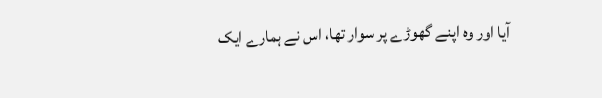آیا اور وہ اپنے گھوڑے پر سوار تھا، اس نے ہمارے ایک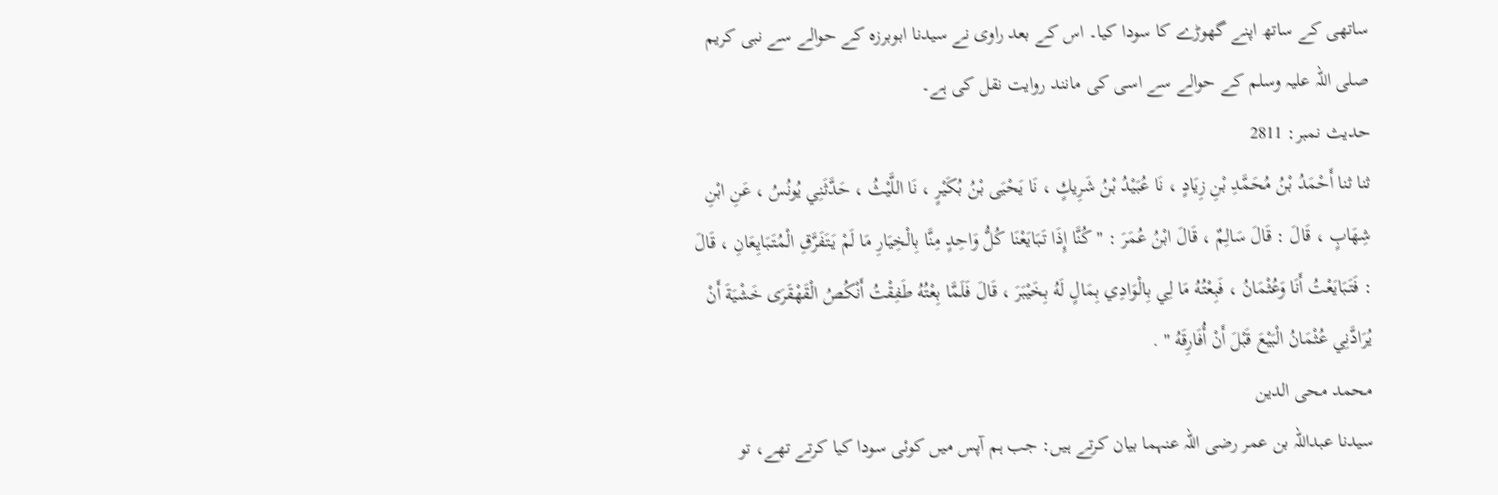ساتھی کے ساتھ اپنے گھوڑے کا سودا کیا۔ اس کے بعد راوی نے سیدنا ابوبرزہ کے حوالے سے نبی کریم صلی اللہ علیہ وسلم کے حوالے سے اسی کی مانند روایت نقل کی ہے۔
حدیث نمبر: 2811
ثنا ثنا أَحْمَدُ بْنُ مُحَمَّدِ بْنِ زِيَادٍ ، نَا عُبَيْدُ بْنُ شَرِيكٍ ، نَا يَحْيَى بْنُ بُكَيْرٍ ، نَا اللَّيْثُ ، حَدَّثَنِي يُونُسُ ، عَنِ ابْنِ شِهَابٍ ، قَالَ : قَالَ سَالِمٌ ، قَالَ ابْنُ عُمَرَ : " كُنَّا إِذَا تَبَايَعْنَا كُلُّ وَاحِدٍ مِنَّا بِالْخِيَارِ مَا لَمْ يَتَفَرَّقِ الْمُتَبَايِعَانِ ، قَالَ : فَتَبَايَعْتُ أَنَا وَعُثْمَانُ ، فَبِعْتُهُ مَا لِي بِالْوَادِي بِمَالٍ لَهُ بِخَيْبَرَ ، قَالَ فَلَمَّا بِعْتُهُ طَفِقْتُ أَنْكُصُ الْقَهْقَرَى خَشْيَةَ أَنْ يُرَادَّنِي عُثْمَانُ الْبَيْعَ قَبْلَ أَنْ أُفَارِقَهُ " .
محمد محی الدین
سیدنا عبداللہ بن عمر رضی اللہ عنہما بیان کرتے ہیں: جب ہم آپس میں کوئی سودا کیا کرتے تھے، تو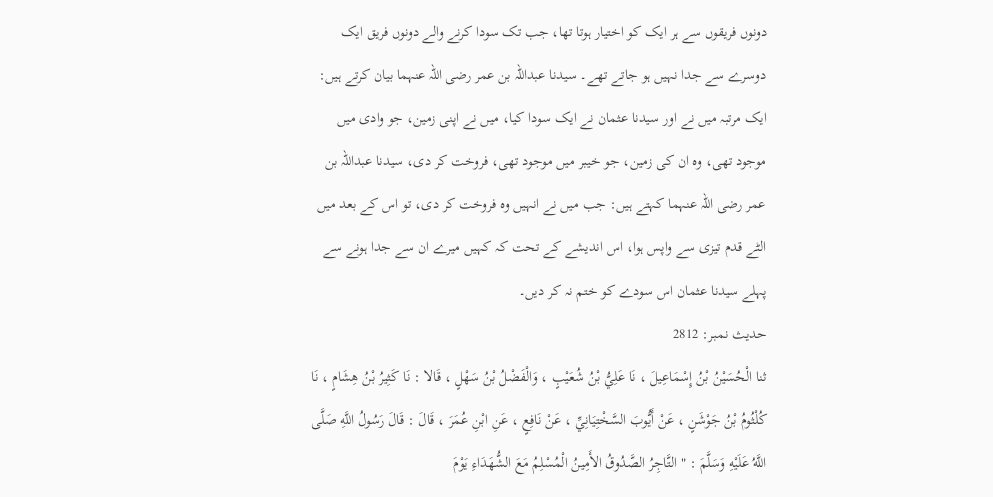دونوں فریقوں سے ہر ایک کو اختیار ہوتا تھا، جب تک سودا کرنے والے دونوں فریق ایک دوسرے سے جدا نہیں ہو جاتے تھے۔ سیدنا عبداللہ بن عمر رضی اللہ عنہما بیان کرتے ہیں: ایک مرتبہ میں نے اور سیدنا عثمان نے ایک سودا کیا، میں نے اپنی زمین، جو وادی میں موجود تھی، وہ ان کی زمین، جو خیبر میں موجود تھی، فروخت کر دی، سیدنا عبداللہ بن عمر رضی اللہ عنہما کہتے ہیں: جب میں نے انہیں وہ فروخت کر دی، تو اس کے بعد میں الٹے قدم تیزی سے واپس ہوا، اس اندیشے کے تحت کہ کہیں میرے ان سے جدا ہونے سے پہلے سیدنا عثمان اس سودے کو ختم نہ کر دیں۔
حدیث نمبر: 2812
ثنا الْحُسَيْنُ بْنُ إِسْمَاعِيلَ ، نَا عَلِيُّ بْنُ شُعَيْبٍ ، وَالْفَضْلُ بْنُ سَهْلٍ ، قَالا : نَا كَثِيرُ بْنُ هِشَامٍ ، نَا كُلْثُومُ بْنُ جَوْشَنٍ ، عَنْ أَيُّوبَ السَّخْتِيَانِيِّ ، عَنْ نَافِعٍ ، عَنِ ابْنِ عُمَرَ ، قَالَ : قَالَ رَسُولُ اللَّهِ صَلَّى اللَّهُ عَلَيْهِ وَسَلَّمَ : " التَّاجِرُ الصَّدُوقُ الأَمِينُ الْمُسْلِمُ مَعَ الشُّهَدَاءِ يَوْمَ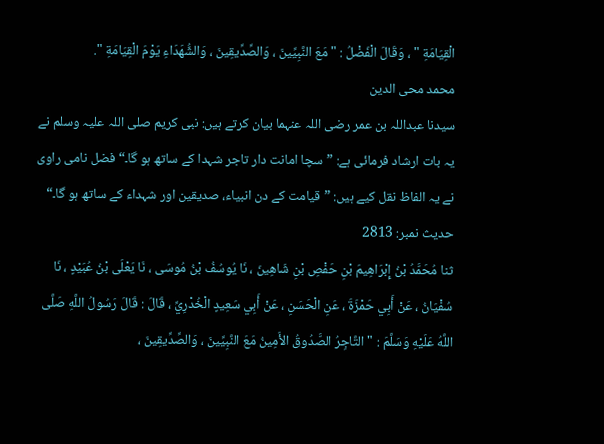الْقِيَامَةِ " ، وَقَالَ الْفَضْلُ : " مَعَ النَّبِيِّينَ ، وَالصِّدِّيقِينَ ، وَالشُّهَدَاءِ يَوْمَ الْقِيَامَةِ ".
محمد محی الدین
سیدنا عبداللہ بن عمر رضی اللہ عنہما بیان کرتے ہیں: نبی کریم صلی اللہ علیہ وسلم نے یہ بات ارشاد فرمائی ہے: ”سچا امانت دار تاجر شہدا کے ساتھ ہو گا۔“ فضل نامی راوی نے یہ الفاظ نقل کیے ہیں: ”قیامت کے دن انبیاء، صدیقین اور شہداء کے ساتھ ہو گا۔“
حدیث نمبر: 2813
ثنا مُحَمَّدُ بْنُ إِبْرَاهِيمَ بْنِ حَفْصِ بْنِ شَاهِينَ ، نَا يُوسُفُ بْنُ مُوسَى ، نَا يَعْلَى بْنُ عُبَيْدٍ ، نَا سُفْيَانُ ، عَنْ أَبِي حَمْزَةَ ، عَنِ الْحَسَنِ ، عَنْ أَبِي سَعِيدٍ الْخُدْرِيِّ ، قَالَ : قَالَ رَسُولُ اللَّهِ صَلَّى اللَّهُ عَلَيْهِ وَسَلَّمَ : " التَّاجِرُ الصَّدُوقُ الأَمِينُ مَعَ النَّبِيِّينَ ، وَالصِّدِّيقِينَ ،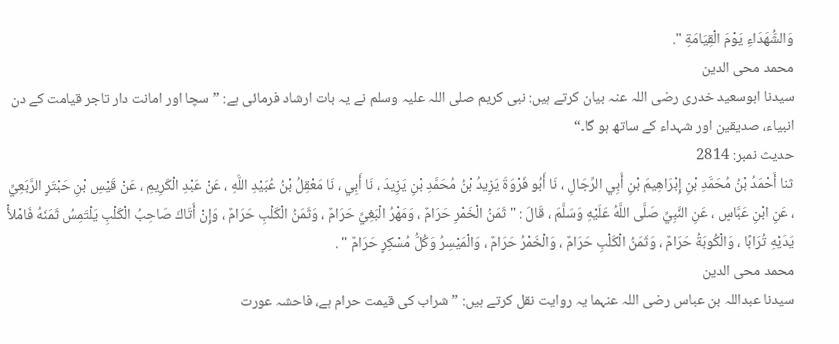وَالشُّهَدَاءِ يَوْمَ الْقِيَامَةِ ".
محمد محی الدین
سیدنا ابوسعید خدری رضی اللہ عنہ بیان کرتے ہیں: نبی کریم صلی اللہ علیہ وسلم نے یہ بات ارشاد فرمائی ہے: ”سچا اور امانت دار تاجر قیامت کے دن انبیاء، صدیقین اور شہداء کے ساتھ ہو گا۔“
حدیث نمبر: 2814
ثنا أَحْمَدُ بْنُ مُحَمَّدِ بْنِ إِبْرَاهِيمَ بْنِ أَبِي الرِّجَالِ ، نَا أَبُو فَرْوَةَ يَزِيدُ بْنُ مُحَمَّدِ بْنِ يَزِيدَ ، نَا أَبِي ، نَا مَعْقِلُ بْنُ عُبَيْدِ اللَّهِ ، عَنْ عَبْدِ الْكَرِيمِ ، عَنْ قَيْسِ بْنِ حَبْتَرٍ الرَّبَعِيِّ ، عَنِ ابْنِ عَبَّاسٍ ، عَنِ النَّبِيِّ صَلَّى اللَّهُ عَلَيْهِ وَسَلَّمَ ، قَالَ : " ثَمَنُ الْخَمْرِ حَرَامٌ ، وَمَهْرُ الْبَغِيِّ حَرَامٌ ، وَثَمَنُ الْكَلْبِ حَرَامٌ ، وَإِنْ أَتَاكَ صَاحِبُ الْكَلْبِ يَلْتَمِسُ ثَمَنَهُ فَامْلأْ يَدَيْهِ تُرَابًا ، وَالْكُوبَةُ حَرَامٌ ، وَثَمَنُ الْكَلْبِ حَرَامٌ ، وَالْخَمْرُ حَرَامٌ ، وَالْمَيْسِرُ وَكُلُّ مُسْكِرٍ حَرَامٌ " .
محمد محی الدین
سیدنا عبداللہ بن عباس رضی اللہ عنہما یہ روایت نقل کرتے ہیں: ”شراب کی قیمت حرام ہے، فاحشہ عورت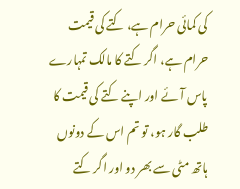کی کمائی حرام ہے، کتے کی قیمت حرام ہے، اگر کتے کا مالک تمہارے پاس آئے اور اپنے کتے کی قیمت کا طلب گار ہو، تو تم اس کے دونوں ہاتھ مٹی سے بھر دو اور اگر کتے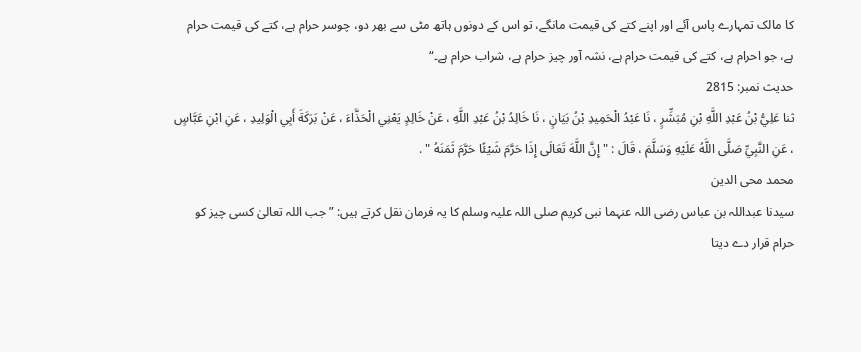کا مالک تمہارے پاس آئے اور اپنے کتے کی قیمت مانگے، تو اس کے دونوں ہاتھ مٹی سے بھر دو، چوسر حرام ہے، کتے کی قیمت حرام ہے، جو احرام ہے، کتے کی قیمت حرام ہے، نشہ آور چیز حرام ہے، شراب حرام ہے۔“
حدیث نمبر: 2815
ثنا عَلِيُّ بْنُ عَبْدِ اللَّهِ بْنِ مُبَشِّرٍ ، نَا عَبْدُ الْحَمِيدِ بْنُ بَيَانٍ ، نَا خَالِدُ بْنُ عَبْدِ اللَّهِ ، عَنْ خَالِدٍ يَعْنِي الْحَذَّاءَ ، عَنْ بَرَكَةَ أَبِي الْوَلِيدِ ، عَنِ ابْنِ عَبَّاسٍ ، عَنِ النَّبِيِّ صَلَّى اللَّهُ عَلَيْهِ وَسَلَّمَ ، قَالَ : " إِنَّ اللَّهَ تَعَالَى إِذَا حَرَّمَ شَيْئًا حَرَّمَ ثَمَنَهُ " .
محمد محی الدین
سیدنا عبداللہ بن عباس رضی اللہ عنہما نبی کریم صلی اللہ علیہ وسلم کا یہ فرمان نقل کرتے ہیں: ”جب اللہ تعالیٰ کسی چیز کو حرام قرار دے دیتا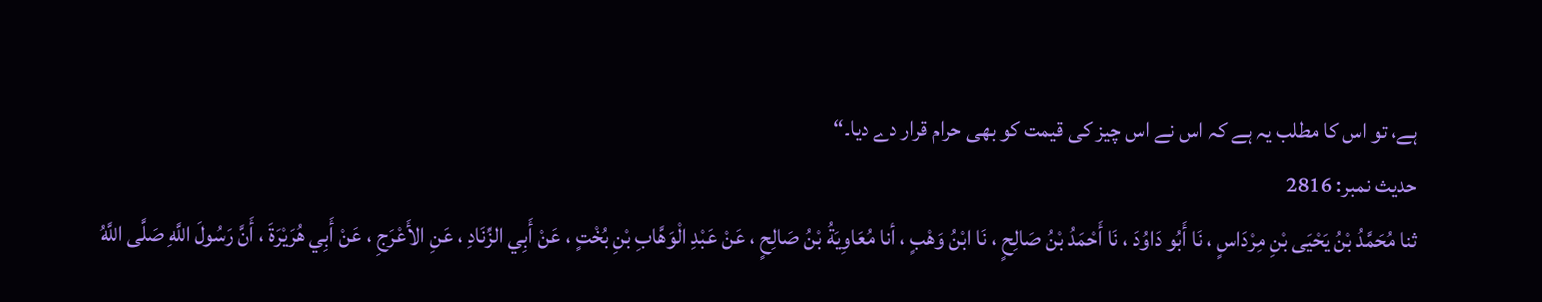ہے، تو اس کا مطلب یہ ہے کہ اس نے اس چیز کی قیمت کو بھی حرام قرار دے دیا۔“
حدیث نمبر: 2816
ثنا مُحَمَّدُ بْنُ يَحْيَى بْنِ مِرْدَاسٍ ، نَا أَبُو دَاوُدَ ، نَا أَحْمَدُ بْنُ صَالِحٍ ، نَا ابْنُ وَهْبٍ ، أنا مُعَاوِيَةُ بْنُ صَالِحٍ ، عَنْ عَبْدِ الْوَهَّابِ بْنِ بُخْتٍ ، عَنْ أَبِي الزِّنَادِ ، عَنِ الأَعْرَجِ ، عَنْ أَبِي هُرَيْرَةَ ، أَنَّ رَسُولَ اللَّهِ صَلَّى اللَّهُ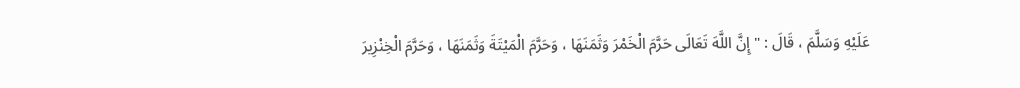عَلَيْهِ وَسَلَّمَ ، قَالَ : " إِنَّ اللَّهَ تَعَالَى حَرَّمَ الْخَمْرَ وَثَمَنَهَا ، وَحَرَّمَ الْمَيْتَةَ وَثَمَنَهَا ، وَحَرَّمَ الْخِنْزِيرَ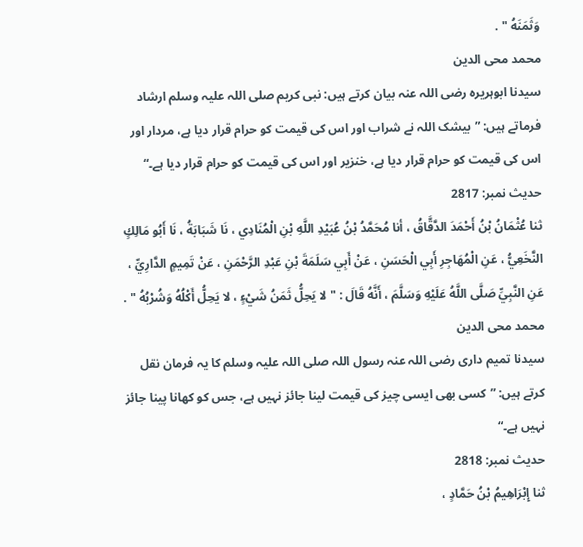وَثَمَنَهُ " .
محمد محی الدین
سیدنا ابوہریرہ رضی اللہ عنہ بیان کرتے ہیں: نبی کریم صلی اللہ علیہ وسلم ارشاد فرماتے ہیں: ”بیشک اللہ نے شراب اور اس کی قیمت کو حرام قرار دیا ہے، مردار اور اس کی قیمت کو حرام قرار دیا ہے، خنزیر اور اس کی قیمت کو حرام قرار دیا ہے۔“
حدیث نمبر: 2817
ثنا عُثْمَانُ بْنُ أَحْمَدَ الدَّقَّاقُ ، أنا مُحَمَّدُ بْنُ عُبَيْدِ اللَّهِ بْنِ الْمُنَادِي ، نَا شَبَابَةُ ، نَا أَبُو مَالِكٍ النَّخَعِيُّ ، عَنِ الْمُهَاجِرِ أَبِي الْحَسَنِ ، عَنْ أَبِي سَلَمَةَ بْنِ عَبْدِ الرَّحْمَنِ ، عَنْ تَمِيمٍ الدَّارِيِّ ، عَنِ النَّبِيِّ صَلَّى اللَّهُ عَلَيْهِ وَسَلَّمَ ، أَنَّهُ قَالَ : " لا يَحِلُّ ثَمَنُ شَيْءٍ ، لا يَحِلُّ أَكْلُهُ وَشُرْبُهُ " .
محمد محی الدین
سیدنا تمیم داری رضی اللہ عنہ رسول اللہ صلی اللہ علیہ وسلم کا یہ فرمان نقل کرتے ہیں: ”کسی بھی ایسی چیز کی قیمت لینا جائز نہیں ہے، جس کو کھانا پینا جائز نہیں ہے۔“
حدیث نمبر: 2818
ثنا إِبْرَاهِيمُ بْنُ حَمَّادٍ ،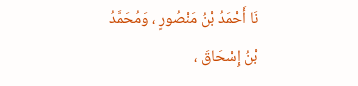نَا أَحْمَدُ بْنُ مَنْصُورٍ ، وَمُحَمَّدُ بْنُ إِسْحَاقَ ،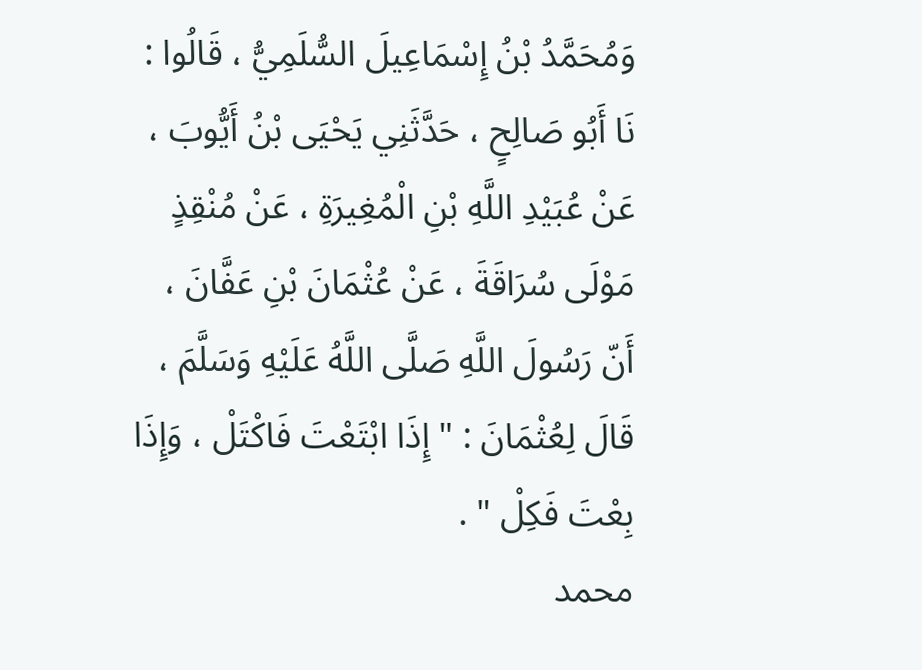وَمُحَمَّدُ بْنُ إِسْمَاعِيلَ السُّلَمِيُّ ، قَالُوا : نَا أَبُو صَالِحٍ ، حَدَّثَنِي يَحْيَى بْنُ أَيُّوبَ ، عَنْ عُبَيْدِ اللَّهِ بْنِ الْمُغِيرَةِ ، عَنْ مُنْقِذٍ مَوْلَى سُرَاقَةَ ، عَنْ عُثْمَانَ بْنِ عَفَّانَ ، أَنّ رَسُولَ اللَّهِ صَلَّى اللَّهُ عَلَيْهِ وَسَلَّمَ ، قَالَ لِعُثْمَانَ : " إِذَا ابْتَعْتَ فَاكْتَلْ ، وَإِذَا بِعْتَ فَكِلْ " .
محمد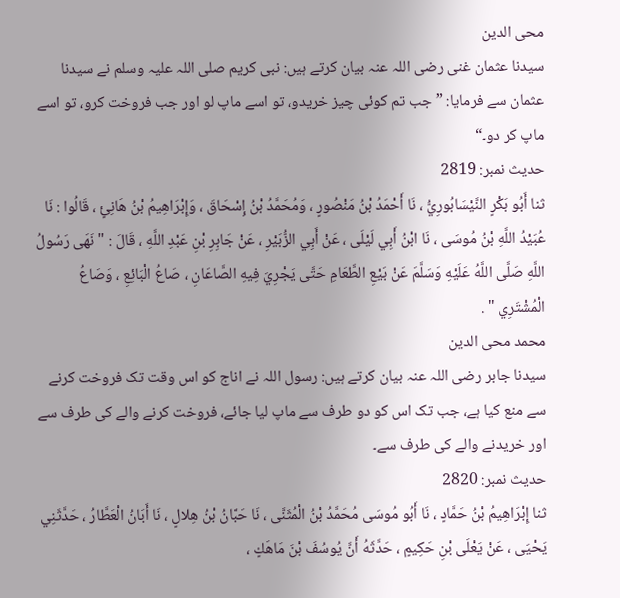محی الدین
سیدنا عثمان غنی رضی اللہ عنہ بیان کرتے ہیں: نبی کریم صلی اللہ علیہ وسلم نے سیدنا عثمان سے فرمایا: ”جب تم کوئی چیز خریدو، تو اسے ماپ لو اور جب فروخت کرو، تو اسے ماپ کر دو۔“
حدیث نمبر: 2819
ثنا أَبُو بَكْرٍ النَّيْسَابُورِيُّ ، نَا أَحْمَدُ بْنُ مَنْصُورٍ ، وَمُحَمَّدُ بْنُ إِسْحَاقَ ، وَإِبْرَاهِيمُ بْنُ هَانِئٍ ، قَالُوا : نَا عُبَيْدُ اللَّهِ بْنُ مُوسَى ، نَا ابْنُ أَبِي لَيْلَى ، عَنْ أَبِي الزُّبَيْرِ ، عَنْ جَابِرِ بْنِ عَبْدِ اللَّهِ ، قَالَ : " نَهَى رَسُولُ اللَّهِ صَلَّى اللَّهُ عَلَيْهِ وَسَلَّمَ عَنْ بَيْعِ الطَّعَامِ حَتَّى يَجْرِيَ فِيهِ الصَّاعَانِ ، صَاعُ الْبَائِعِ ، وَصَاعُ الْمُشْتَرِي " .
محمد محی الدین
سیدنا جابر رضی اللہ عنہ بیان کرتے ہیں: رسول اللہ نے اناج کو اس وقت تک فروخت کرنے سے منع کیا ہے، جب تک اس کو دو طرف سے ماپ لیا جائے، فروخت کرنے والے کی طرف سے اور خریدنے والے کی طرف سے۔
حدیث نمبر: 2820
ثنا إِبْرَاهِيمُ بْنُ حَمَّادٍ ، نَا أَبُو مُوسَى مُحَمَّدُ بْنُ الْمُثَنَّى ، نَا حَبَّانُ بْنُ هِلالٍ ، نَا أَبَانُ الْعَطَّارُ ، حَدَّثَنِي يَحْيَى ، عَنْ يَعْلَى بْنِ حَكِيمٍ ، حَدَّثَهُ أَنَّ يُوسُفَ بْنَ مَاهَكٍ ،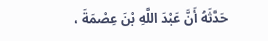حَدَّثَهُ أَنَّ عَبْدَ اللَّهِ بْنَ عِصْمَةَ ،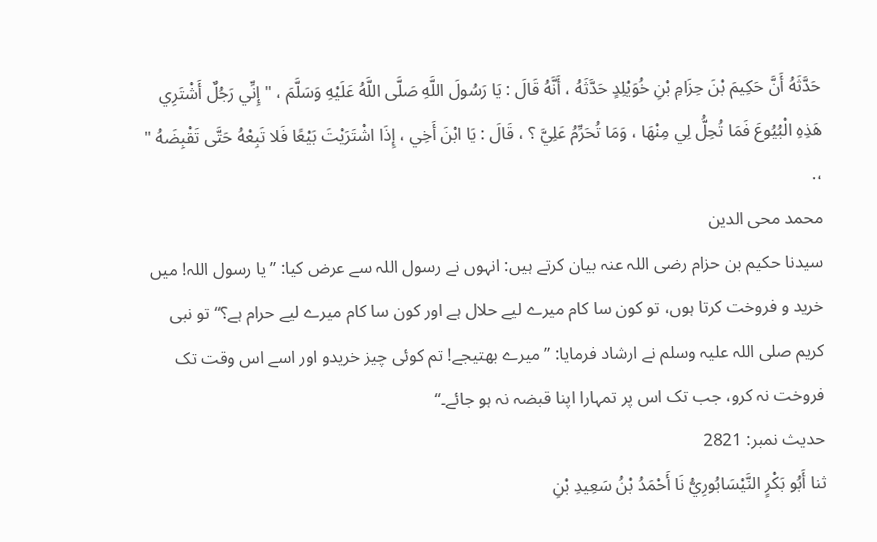حَدَّثَهُ أَنَّ حَكِيمَ بْنَ حِزَامِ بْنِ خُوَيْلِدٍ حَدَّثَهُ ، أَنَّهُ قَالَ : يَا رَسُولَ اللَّهِ صَلَّى اللَّهُ عَلَيْهِ وَسَلَّمَ ، " إِنِّي رَجُلٌ أَشْتَرِي هَذِهِ الْبُيُوعَ فَمَا تُحِلُّ لِي مِنْهَا ، وَمَا تُحَرِّمُ عَلِيَّ ؟ ، قَالَ : يَا ابْنَ أَخِي ، إِذَا اشْتَرَيْتَ بَيْعًا فَلا تَبِعْهُ حَتَّى تَقْبِضَهُ " ،.
محمد محی الدین
سیدنا حکیم بن حزام رضی اللہ عنہ بیان کرتے ہیں: انہوں نے رسول اللہ سے عرض کیا: ”یا رسول اللہ! میں خرید و فروخت کرتا ہوں، تو کون سا کام میرے لیے حلال ہے اور کون سا کام میرے لیے حرام ہے؟“ تو نبی کریم صلی اللہ علیہ وسلم نے ارشاد فرمایا: ”میرے بھتیجے! تم کوئی چیز خریدو اور اسے اس وقت تک فروخت نہ کرو، جب تک اس پر تمہارا اپنا قبضہ نہ ہو جائے۔“
حدیث نمبر: 2821
ثنا أَبُو بَكْرٍ النَّيْسَابُورِيُّ نَا أَحْمَدُ بْنُ سَعِيدِ بْنِ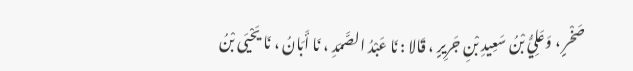صَخْرٍ ، وَعَلِيُّ بْنُ سَعِيدِ بْنِ جَرِيرٍ ، قَالا : نَا عَبْدُ الصَّمَدِ ، نَا أَبَانُ ، نَا يَحْيَى بْنُ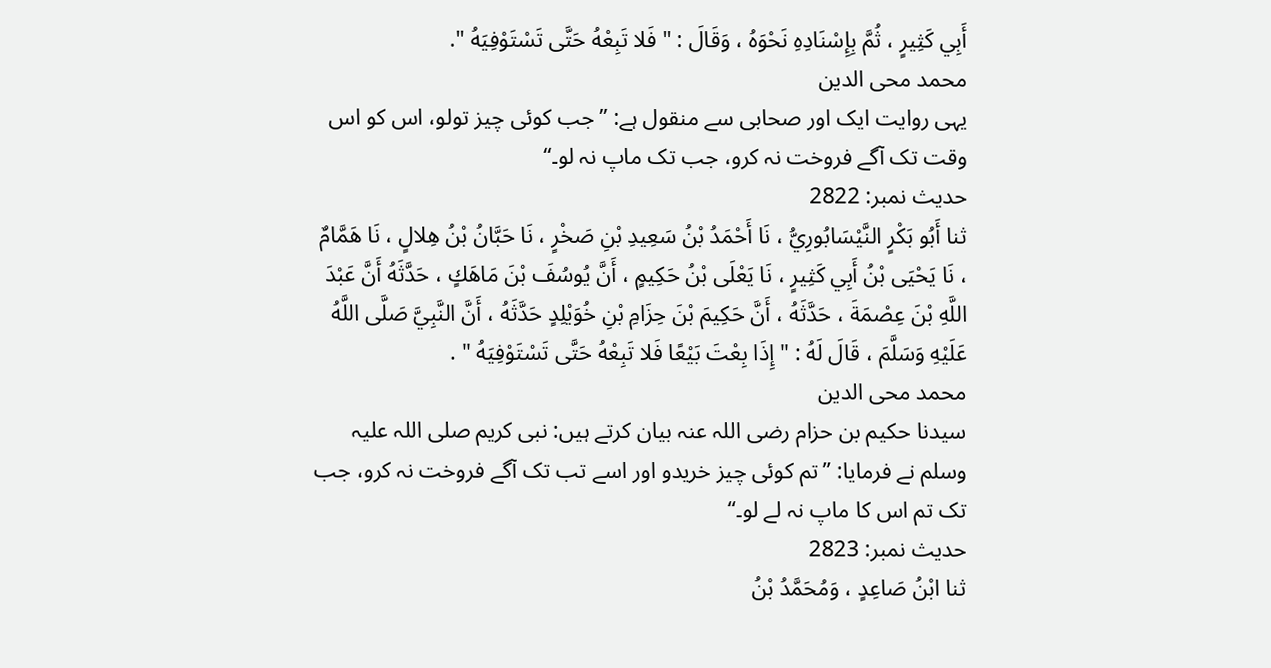أَبِي كَثِيرٍ ، ثُمَّ بِإِسْنَادِهِ نَحْوَهُ ، وَقَالَ : " فَلا تَبِعْهُ حَتَّى تَسْتَوْفِيَهُ ".
محمد محی الدین
یہی روایت ایک اور صحابی سے منقول ہے: ”جب کوئی چیز تولو، اس کو اس وقت تک آگے فروخت نہ کرو، جب تک ماپ نہ لو۔“
حدیث نمبر: 2822
ثنا أَبُو بَكْرٍ النَّيْسَابُورِيُّ ، نَا أَحْمَدُ بْنُ سَعِيدِ بْنِ صَخْرٍ ، نَا حَبَّانُ بْنُ هِلالٍ ، نَا هَمَّامٌ ، نَا يَحْيَى بْنُ أَبِي كَثِيرٍ ، نَا يَعْلَى بْنُ حَكِيمٍ ، أَنَّ يُوسُفَ بْنَ مَاهَكٍ ، حَدَّثَهُ أَنَّ عَبْدَ اللَّهِ بْنَ عِصْمَةَ ، حَدَّثَهُ ، أَنَّ حَكِيمَ بْنَ حِزَامِ بْنِ خُوَيْلِدٍ حَدَّثَهُ ، أَنَّ النَّبِيَّ صَلَّى اللَّهُ عَلَيْهِ وَسَلَّمَ ، قَالَ لَهُ : " إِذَا بِعْتَ بَيْعًا فَلا تَبِعْهُ حَتَّى تَسْتَوْفِيَهُ " .
محمد محی الدین
سیدنا حکیم بن حزام رضی اللہ عنہ بیان کرتے ہیں: نبی کریم صلی اللہ علیہ وسلم نے فرمایا: ”تم کوئی چیز خریدو اور اسے تب تک آگے فروخت نہ کرو، جب تک تم اس کا ماپ نہ لے لو۔“
حدیث نمبر: 2823
ثنا ابْنُ صَاعِدٍ ، وَمُحَمَّدُ بْنُ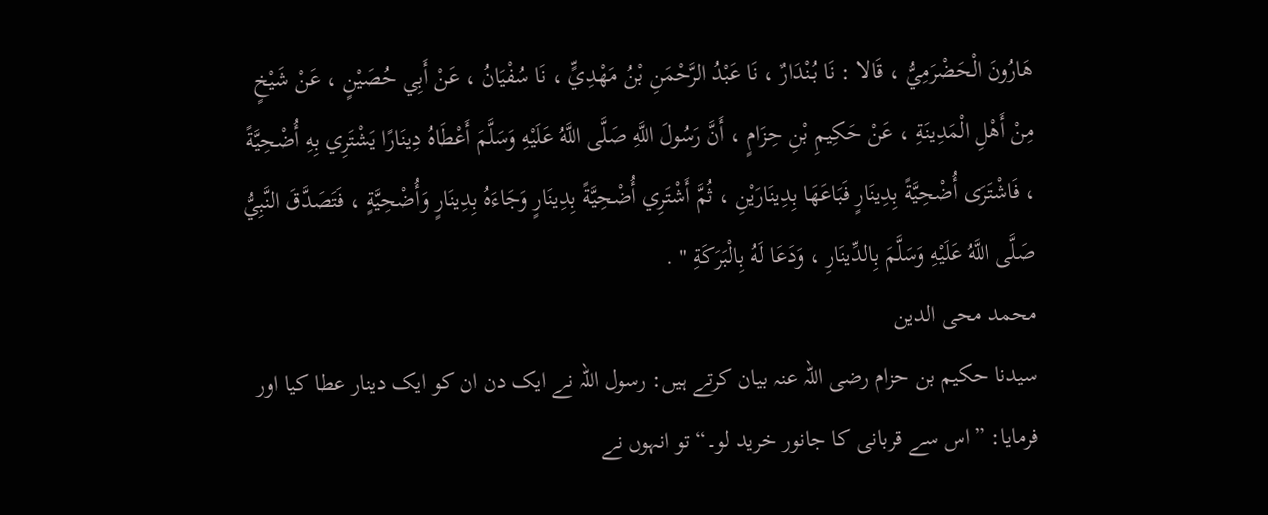هَارُونَ الْحَضْرَمِيُّ ، قَالا : نَا بُنْدَارٌ ، نَا عَبْدُ الرَّحْمَنِ بْنُ مَهْدِيٍّ ، نَا سُفْيَانُ ، عَنْ أَبِي حُصَيْنٍ ، عَنْ شَيْخٍ مِنْ أَهْلِ الْمَدِينَةِ ، عَنْ حَكِيمِ بْنِ حِزَامٍ ، أَنَّ رَسُولَ اللَّهِ صَلَّى اللَّهُ عَلَيْهِ وَسَلَّمَ أَعْطَاهُ دِينَارًا يَشْتَرِي بِهِ أُضْحِيَّةً ، فَاشْتَرَى أُضْحِيَّةً بِدِينَارٍ فَبَاعَهَا بِدِينَارَيْنِ ، ثُمَّ أَشْتَرِي أُضْحِيَّةً بِدِينَارٍ وَجَاءَهُ بِدِينَارٍ وَأُضْحِيَّةٍ ، فَتَصَدَّقَ النَّبِيُّ صَلَّى اللَّهُ عَلَيْهِ وَسَلَّمَ بِالدِّينَارِ ، وَدَعَا لَهُ بِالْبَرَكَةِ " .
محمد محی الدین
سیدنا حکیم بن حزام رضی اللہ عنہ بیان کرتے ہیں: رسول اللہ نے ایک دن ان کو ایک دینار عطا کیا اور فرمایا: ”اس سے قربانی کا جانور خرید لو۔“ تو انہوں نے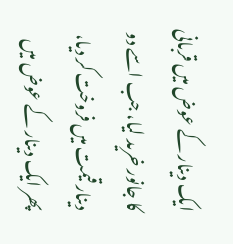ایک دینار کے عوض میں قربانی کا جانور خرید لیا، جب اسے دو دینار قیمت میں فروخت کر دیا، پھر ایک دینار کے عوض میں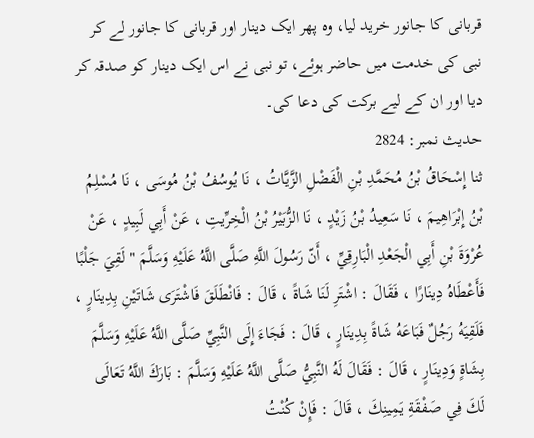قربانی کا جانور خرید لیا، وہ پھر ایک دینار اور قربانی کا جانور لے کر نبی کی خدمت میں حاضر ہوئے، تو نبی نے اس ایک دینار کو صدقہ کر دیا اور ان کے لیے برکت کی دعا کی۔
حدیث نمبر: 2824
ثنا إِسْحَاقُ بْنُ مُحَمَّدِ بْنِ الْفَضْلِ الزَّيَّاتُ ، نَا يُوسُفُ بْنُ مُوسَى ، نَا مُسْلِمُ بْنُ إِبْرَاهِيمَ ، نَا سَعِيدُ بْنُ زَيْدٍ ، نَا الزُّبَيْرُ بْنُ الْخِرِّيتِ ، عَنْ أَبِي لَبِيدٍ ، عَنْ عُرْوَةَ بْنِ أَبِي الْجَعْدِ الْبَارِقِيِّ ، أَنّ رَسُولَ اللَّهِ صَلَّى اللَّهُ عَلَيْهِ وَسَلَّمَ " لَقِيَ جَلْبًا فَأَعْطَاهُ دِينَارًا ، فَقَالَ : اشْتَرِ لَنَا شَاةً ، قَالَ : فَانْطَلَقَ فَاشْتَرَى شَاتَيْنِ بِدِينَارٍ ، فَلَقِيَهُ رَجُلٌ فَبَاعَهُ شَاةً بِدِينَارٍ ، قَالَ : فَجَاءَ إِلَى النَّبِيِّ صَلَّى اللَّهُ عَلَيْهِ وَسَلَّمَ بِشَاةٍ وَدِينَارٍ ، قَالَ : فَقَالَ لَهُ النَّبِيُّ صَلَّى اللَّهُ عَلَيْهِ وَسَلَّمَ : بَارَكَ اللَّهُ تَعَالَى لَكَ فِي صَفْقَةِ يَمِينِكَ ، قَالَ : فَإِنْ كُنْتُ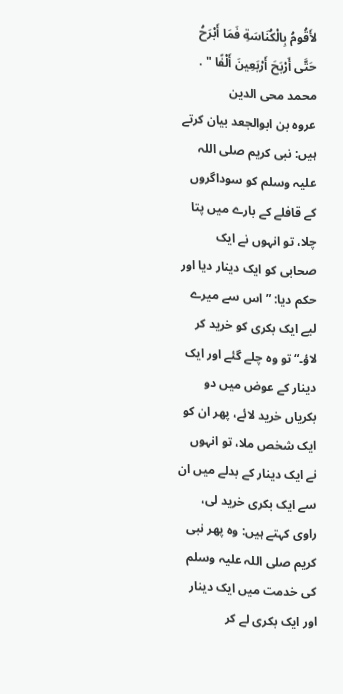لأَقُومُ بِالْكُنَاسَةِ فَمَا أَبْرَحُ حَتَّى أَرْبَحَ أَرْبَعِينَ أَلْفًا " .
محمد محی الدین
عروہ بن ابوالجعد بیان کرتے ہیں: نبی کریم صلی اللہ علیہ وسلم کو سوداگروں کے قافلے کے بارے میں پتا چلا، تو انہوں نے ایک صحابی کو ایک دینار دیا اور حکم دیا: ”اس سے میرے لیے ایک بکری کو خرید کر لاؤ۔“ تو وہ چلے گئے اور ایک دینار کے عوض میں دو بکریاں خرید لائے، پھر ان کو ایک شخص ملا، تو انہوں نے ایک دینار کے بدلے میں ان سے ایک بکری خرید لی، راوی کہتے ہیں: وہ پھر نبی کریم صلی اللہ علیہ وسلم کی خدمت میں ایک دینار اور ایک بکری لے کر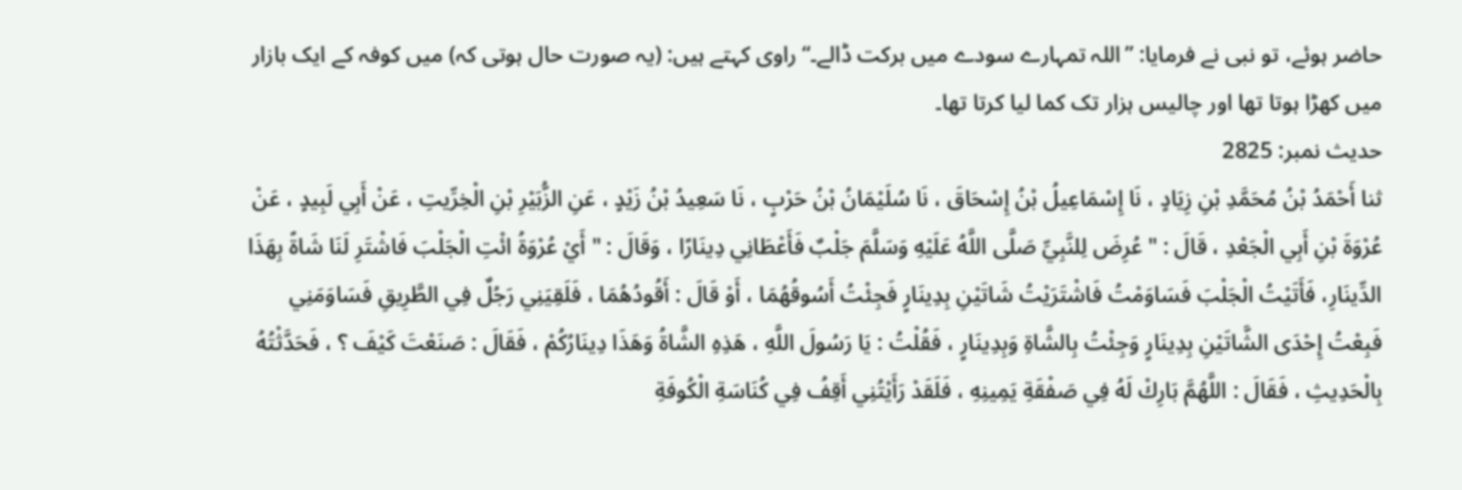حاضر ہوئے، تو نبی نے فرمایا: ”اللہ تمہارے سودے میں برکت ڈالے۔“ راوی کہتے ہیں: (یہ صورت حال ہوتی کہ) میں کوفہ کے ایک بازار میں کھڑا ہوتا تھا اور چالیس ہزار تک کما لیا کرتا تھا۔
حدیث نمبر: 2825
ثنا أَحْمَدُ بْنُ مُحَمَّدِ بْنِ زِيَادٍ ، نَا إِسْمَاعِيلُ بْنُ إِسْحَاقَ ، نَا سُلَيْمَانُ بْنُ حَرْبٍ ، نَا سَعِيدُ بْنُ زَيْدٍ ، عَنِ الزُّبَيْرِ بْنِ الْخِرِّيتِ ، عَنْ أَبِي لَبِيدٍ ، عَنْ عُرْوَةَ بْنِ أَبِي الْجَعْدِ ، قَالَ : " عُرِضَ لِلنَّبِيِّ صَلَّى اللَّهُ عَلَيْهِ وَسَلَّمَ جَلْبٌ فَأَعْطَانِي دِينَارًا ، وَقَالَ : " أَيْ عُرْوَةُ ائْتِ الْجَلْبَ فَاشْتَرِ لَنَا شَاةً بِهَذَا الدِّينَارِ، فَأَتَيْتُ الْجَلْبَ فَسَاوَمْتُ فَاشْتَرَيْتُ شَاتَيْنِ بِدِينَارٍ فَجِئْتُ أَسُوقُهُمَا ، أَوْ قَالَ : أَقُودُهُمَا ، فَلَقِيَنِي رَجُلٌ فِي الطَّرِيقِ فَسَاوَمَنِي فَبِعْتُ إِحْدَى الشَّاتَيْنِ بِدِينَارٍ وَجِئْتُ بِالشَّاةِ وَبِدِينَارٍ ، فَقُلْتُ : يَا رَسُولَ اللَّهِ ، هَذِهِ الشَّاةُ وَهَذَا دِينَارُكُمْ ، فَقَالَ : صَنَعْتَ كَيْفَ ؟ ، فَحَدَّثْتُهُ بِالْحَدِيثِ ، فَقَالَ : اللَّهُمَّ بَارِكْ لَهُ فِي صَفْقَةِ يَمِينِهِ ، فَلَقَدْ رَأَيْتُنِي أَقِفُ فِي كُنَاسَةِ الْكُوفَةِ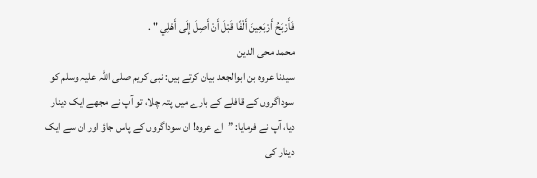فَأَرْبَحُ أَرْبَعِينَ أَلْفًا قَبْلَ أَنْ أَصِلَ إِلَى أَهْلِي " .
محمد محی الدین
سیدنا عروہ بن ابوالجعد بیان کرتے ہیں: نبی کریم صلی اللہ علیہ وسلم کو سوداگروں کے قافلے کے بارے میں پتہ چلا، تو آپ نے مجھے ایک دینار دیا، آپ نے فرمایا: ”اے عروہ! ان سوداگروں کے پاس جاؤ اور ان سے ایک دینار کی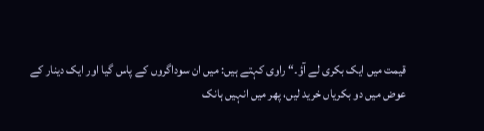قیمت میں ایک بکری لے آؤ۔“ راوی کہتے ہیں: میں ان سوداگروں کے پاس گیا اور ایک دینار کے عوض میں دو بکریاں خرید لیں، پھر میں انہیں ہانک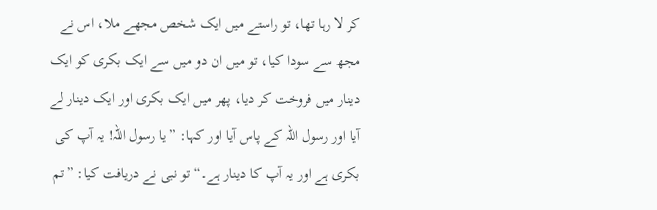کر لا رہا تھا، تو راستے میں ایک شخص مجھے ملا، اس نے مجھ سے سودا کیا، تو میں ان دو میں سے ایک بکری کو ایک دینار میں فروخت کر دیا، پھر میں ایک بکری اور ایک دینار لے آیا اور رسول اللہ کے پاس آیا اور کہا: ”یا رسول اللہ! یہ آپ کی بکری ہے اور یہ آپ کا دینار ہے۔“ تو نبی نے دریافت کیا: ”تم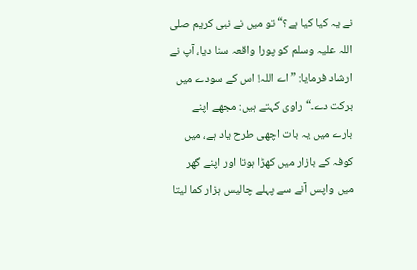نے یہ کیا کیا ہے؟“ تو میں نے نبی کریم صلی اللہ علیہ وسلم کو پورا واقعہ سنا دیا، آپ نے ارشاد فرمایا: ”اے اللہ! اس کے سودے میں برکت دے۔“ راوی کہتے ہیں: مجھے اپنے بارے میں یہ بات اچھی طرح یاد ہے، میں کوفہ کے بازار میں کھڑا ہوتا اور اپنے گھر میں واپس آنے سے پہلے چالیس ہزار کما لیتا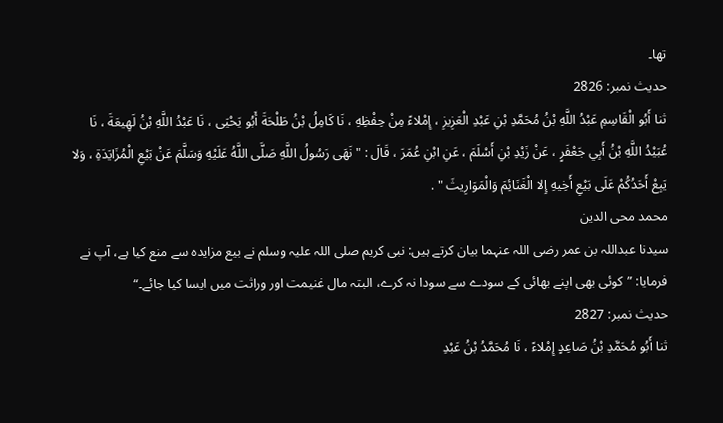تھا۔
حدیث نمبر: 2826
ثنا أَبُو الْقَاسِمِ عَبْدُ اللَّهِ بْنُ مُحَمَّدِ بْنِ عَبْدِ الْعَزِيزِ ، إِمْلاءً مِنْ حِفْظِهِ ، نَا كَامِلُ بْنُ طَلْحَةَ أَبُو يَحْيَى ، نَا عَبْدُ اللَّهِ بْنُ لَهِيعَةَ ، نَا عُبَيْدُ اللَّهِ بْنُ أَبِي جَعْفَرٍ ، عَنْ زَيْدِ بْنِ أَسْلَمَ ، عَنِ ابْنِ عُمَرَ ، قَالَ : " نَهَى رَسُولُ اللَّهِ صَلَّى اللَّهُ عَلَيْهِ وَسَلَّمَ عَنْ بَيْعِ الْمُزَايَدَةِ ، وَلا يَبِعْ أَحَدُكُمْ عَلَى بَيْعِ أَخِيهِ إِلا الْغَنَائِمَ وَالْمَوَارِيثَ " .
محمد محی الدین
سیدنا عبداللہ بن عمر رضی اللہ عنہما بیان کرتے ہیں: نبی کریم صلی اللہ علیہ وسلم نے بیع مزایدہ سے منع کیا ہے، آپ نے فرمایا: ”کوئی بھی اپنے بھائی کے سودے سے سودا نہ کرے، البتہ مال غنیمت اور وراثت میں ایسا کیا جائے۔“
حدیث نمبر: 2827
ثنا أَبُو مُحَمَّدِ بْنُ صَاعِدٍ إِمْلاءً ، نَا مُحَمَّدُ بْنُ عَبْدِ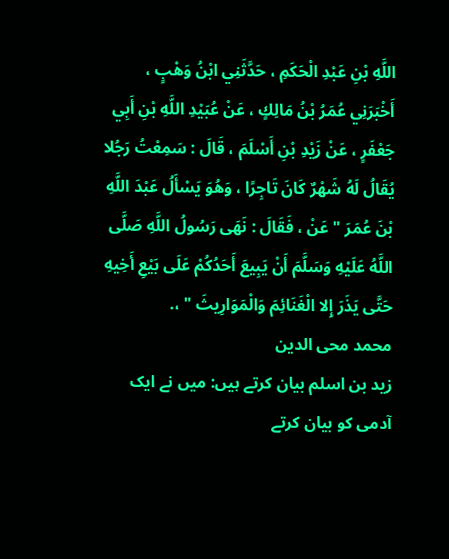اللَّهِ بْنِ عَبْدِ الْحَكَمِ ، حَدَّثَنِي ابْنُ وَهْبٍ ، أَخْبَرَنِي عُمَرُ بْنُ مَالِكٍ ، عَنْ عُبَيْدِ اللَّهِ بْنِ أَبِي جَعْفَرٍ ، عَنْ زَيْدِ بْنِ أَسْلَمَ ، قَالَ : سَمِعْتُ رَجُلا يُقَالُ لَهُ شَهْرٌ كَانَ تَاجِرًا ، وَهُوَ يَسْأَلُ عَبْدَ اللَّهِ بْنَ عُمَرَ " عَنْ ، فَقَالَ : نَهَى رَسُولُ اللَّهِ صَلَّى اللَّهُ عَلَيْهِ وَسَلَّمَ أَنْ يَبِيعَ أَحَدُكُمْ عَلَى بَيْعِ أَخِيهِ حَتَّى يَذَرَ إِلا الْغَنَائِمَ وَالْمَوَارِيثَ " ،.
محمد محی الدین
زید بن اسلم بیان کرتے ہیں: میں نے ایک آدمی کو بیان کرتے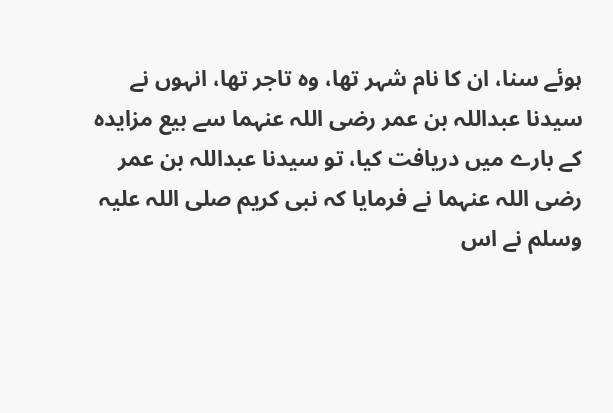ہوئے سنا، ان کا نام شہر تھا، وہ تاجر تھا، انہوں نے سیدنا عبداللہ بن عمر رضی اللہ عنہما سے بیع مزایدہ کے بارے میں دریافت کیا، تو سیدنا عبداللہ بن عمر رضی اللہ عنہما نے فرمایا کہ نبی کریم صلی اللہ علیہ وسلم نے اس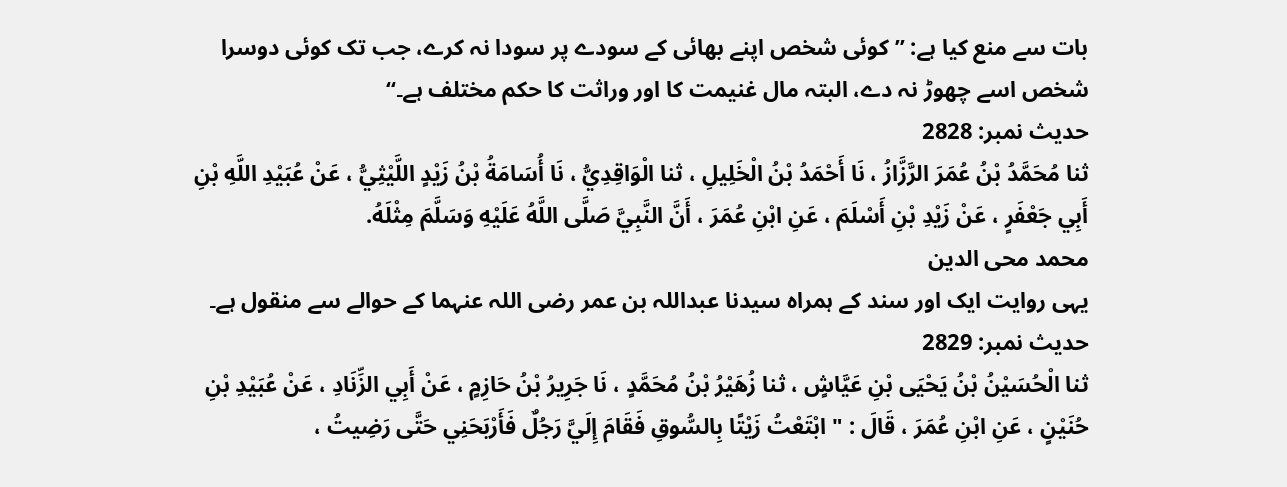بات سے منع کیا ہے: ”کوئی شخص اپنے بھائی کے سودے پر سودا نہ کرے، جب تک کوئی دوسرا شخص اسے چھوڑ نہ دے، البتہ مال غنیمت کا اور وراثت کا حکم مختلف ہے۔“
حدیث نمبر: 2828
ثنا مُحَمَّدُ بْنُ عُمَرَ الرَّزَّازُ ، نَا أَحْمَدُ بْنُ الْخَلِيلِ ، ثنا الْوَاقِدِيُّ ، نَا أُسَامَةُ بْنُ زَيْدٍ اللَّيْثِيُّ ، عَنْ عُبَيْدِ اللَّهِ بْنِ أَبِي جَعْفَرٍ ، عَنْ زَيْدِ بْنِ أَسْلَمَ ، عَنِ ابْنِ عُمَرَ ، أَنَّ النَّبِيَّ صَلَّى اللَّهُ عَلَيْهِ وَسَلَّمَ مِثْلَهُ.
محمد محی الدین
یہی روایت ایک اور سند کے ہمراہ سیدنا عبداللہ بن عمر رضی اللہ عنہما کے حوالے سے منقول ہے۔
حدیث نمبر: 2829
ثنا الْحُسَيْنُ بْنُ يَحْيَى بْنِ عَيَّاشٍ ، ثنا زُهَيْرُ بْنُ مُحَمَّدٍ ، نَا جَرِيرُ بْنُ حَازِمٍ ، عَنْ أَبِي الزِّنَادِ ، عَنْ عُبَيْدِ بْنِ حُنَيْنٍ ، عَنِ ابْنِ عُمَرَ ، قَالَ : " ابْتَعْتُ زَيْتًا بِالسُّوقِ فَقَامَ إِلَيَّ رَجُلٌ فَأَرْبَحَنِي حَتَّى رَضِيتُ ،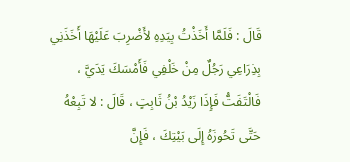قَالَ : فَلَمَّا أَخَذْتُ بِيَدِهِ لأَضْرِبَ عَلَيْهَا أَخَذَنِي بِذِرَاعِي رَجُلٌ مِنْ خَلْفِي فَأَمْسَكَ يَدَيَّ ، فَالْتَفَتُّ فَإِذَا زَيْدُ بْنُ ثَابِتٍ ، قَالَ : لا تَبِعْهُ حَتَّى تَحُوزَهُ إِلَى بَيْتِكَ ، فَإِنَّ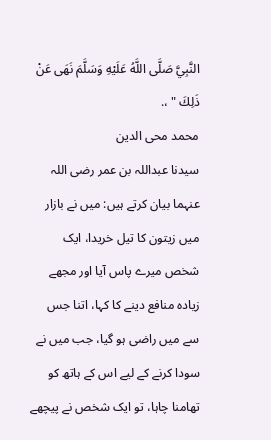النَّبِيَّ صَلَّى اللَّهُ عَلَيْهِ وَسَلَّمَ نَهَى عَنْ ذَلِكَ " ،.
محمد محی الدین
سیدنا عبداللہ بن عمر رضی اللہ عنہما بیان کرتے ہیں: میں نے بازار میں زیتون کا تیل خریدا، ایک شخص میرے پاس آیا اور مجھے زیادہ منافع دینے کا کہا، اتنا جس سے میں راضی ہو گیا، جب میں نے سودا کرنے کے لیے اس کے ہاتھ کو تھامنا چاہا، تو ایک شخص نے پیچھے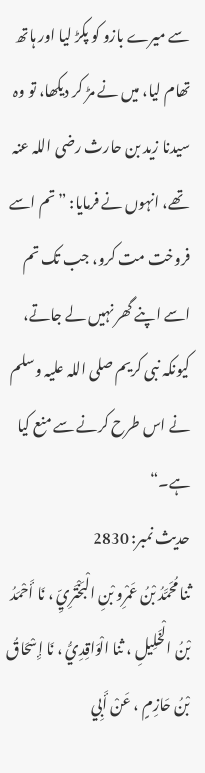سے میرے بازو کو پکڑ لیا اور ہاتھ تھام لیا، میں نے مڑ کر دیکھا، تو وہ سیدنا زید بن حارث رضی اللہ عنہ تھے، انہوں نے فرمایا: ”تم اسے فروخت مت کرو، جب تک تم اسے اپنے گھر نہیں لے جاتے، کیونکہ نبی کریم صلی اللہ علیہ وسلم نے اس طرح کرنے سے منع کیا ہے۔“
حدیث نمبر: 2830
ثنا مُحَمَّدُ بْنُ عَمْرِو بْنِ الْبَخْتَرِيِّ ، نَا أَحْمَدُ بْنُ الْخَلِيلِ ، ثنا الْوَاقِدِيُّ ، نَا إِسْحَاقُ بْنُ حَازِمٍ ، عَنْ أَبِي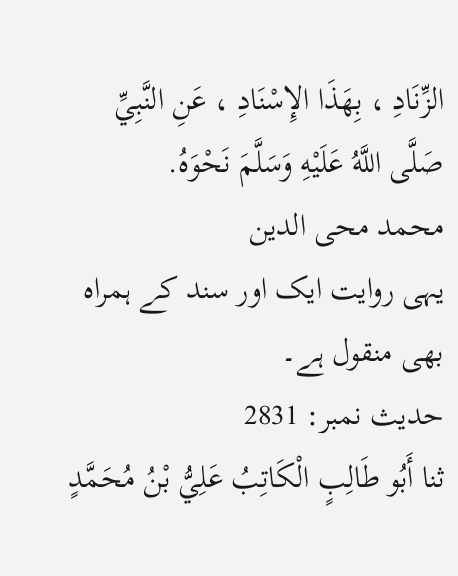الزِّنَادِ ، بِهَذَا الإِسْنَادِ ، عَنِ النَّبِيِّ صَلَّى اللَّهُ عَلَيْهِ وَسَلَّمَ نَحْوَهُ.
محمد محی الدین
یہی روایت ایک اور سند کے ہمراہ بھی منقول ہے۔
حدیث نمبر: 2831
ثنا أَبُو طَالِبٍ الْكَاتِبُ عَلِيُّ بْنُ مُحَمَّدٍ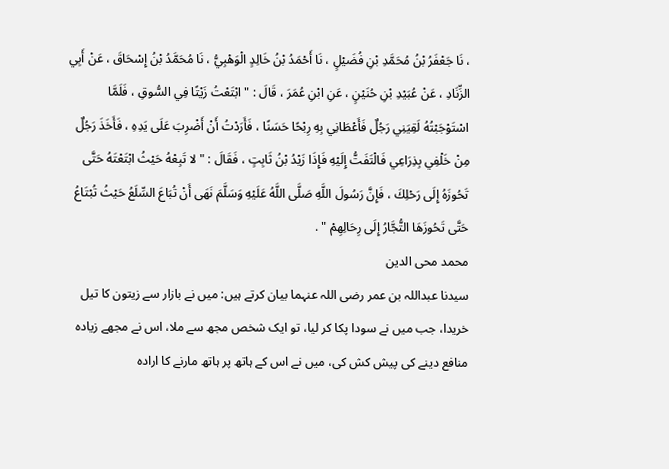، نَا جَعْفَرُ بْنُ مُحَمَّدِ بْنِ فُضَيْلٍ ، نَا أَحْمَدُ بْنُ خَالِدٍ الْوَهْبِيُّ ، نَا مُحَمَّدُ بْنُ إِسْحَاقَ ، عَنْ أَبِي الزِّنَادِ ، عَنْ عُبَيْدِ بْنِ حُنَيْنٍ ، عَنِ ابْنِ عُمَرَ ، قَالَ : " ابْتَعْتُ زَيْتًا فِي السُّوقِ ، فَلَمَّا اسْتَوْجَبْتُهُ لَقِيَنِي رَجُلٌ فَأَعْطَانِي بِهِ رِبْحًا حَسَنًا ، فَأَرَدْتُ أَنْ أَضْرِبَ عَلَى يَدِهِ ، فَأَخَذَ رَجُلٌ مِنْ خَلْفِي بِذِرَاعِي فَالْتَفَتُّ إِلَيْهِ فَإِذَا زَيْدُ بْنُ ثَابِتٍ ، فَقَالَ : " لا تَبِعْهُ حَيْثُ ابْتَعْتَهُ حَتَّى تَحُوزَهُ إِلَى رَحْلِكَ ، فَإِنَّ رَسُولَ اللَّهِ صَلَّى اللَّهُ عَلَيْهِ وَسَلَّمَ نَهَى أَنْ تُبَاعَ السِّلَعُ حَيْثُ تُبْتَاعُ حَتَّى تَحُوزَهَا التُّجَّارُ إِلَى رِحَالِهِمْ " .
محمد محی الدین
سیدنا عبداللہ بن عمر رضی اللہ عنہما بیان کرتے ہیں: میں نے بازار سے زیتون کا تیل خریدا، جب میں نے سودا پکا کر لیا، تو ایک شخص مجھ سے ملا، اس نے مجھے زیادہ منافع دینے کی پیش کش کی، میں نے اس کے ہاتھ پر ہاتھ مارنے کا ارادہ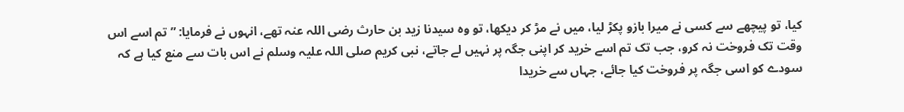کیا، تو پیچھے سے کسی نے میرا بازو پکڑ لیا، میں نے مڑ کر دیکھا، تو وہ سیدنا زید بن حارث رضی اللہ عنہ تھے، انہوں نے فرمایا: ”تم اسے اس وقت تک فروخت نہ کرو، جب تک تم اسے خرید کر اپنی جگہ پر نہیں لے جاتے، نبی کریم صلی اللہ علیہ وسلم نے اس بات سے منع کیا ہے کہ سودے کو اسی جگہ پر فروخت کیا جائے، جہاں سے خریدا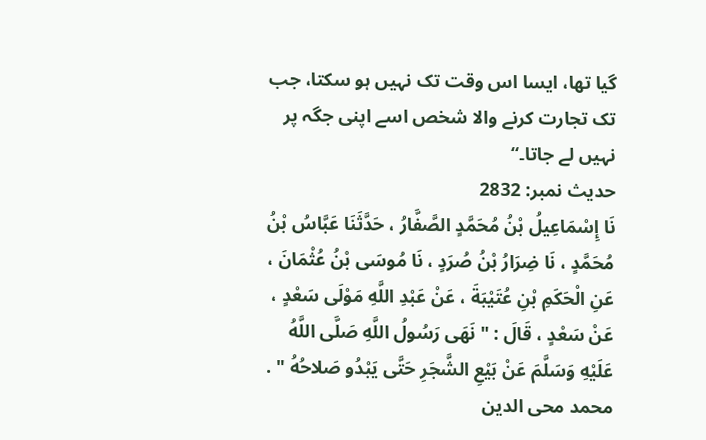گیا تھا، ایسا اس وقت تک نہیں ہو سکتا، جب تک تجارت کرنے والا شخص اسے اپنی جگہ پر نہیں لے جاتا۔“
حدیث نمبر: 2832
نَا إِسْمَاعِيلُ بْنُ مُحَمَّدٍ الصَّفَّارُ ، حَدَّثَنَا عَبَّاسُ بْنُ مُحَمَّدٍ ، نَا ضِرَارُ بْنُ صُرَدٍ ، نَا مُوسَى بْنُ عُثْمَانَ ، عَنِ الْحَكَمِ بْنِ عُتَيْبَةَ ، عَنْ عَبْدِ اللَّهِ مَوْلَى سَعْدٍ ، عَنْ سَعْدٍ ، قَالَ : " نَهَى رَسُولُ اللَّهِ صَلَّى اللَّهُ عَلَيْهِ وَسَلَّمَ عَنْ بَيْعِ الشَّجَرِ حَتَّى يَبْدُو صَلاحُهُ " .
محمد محی الدین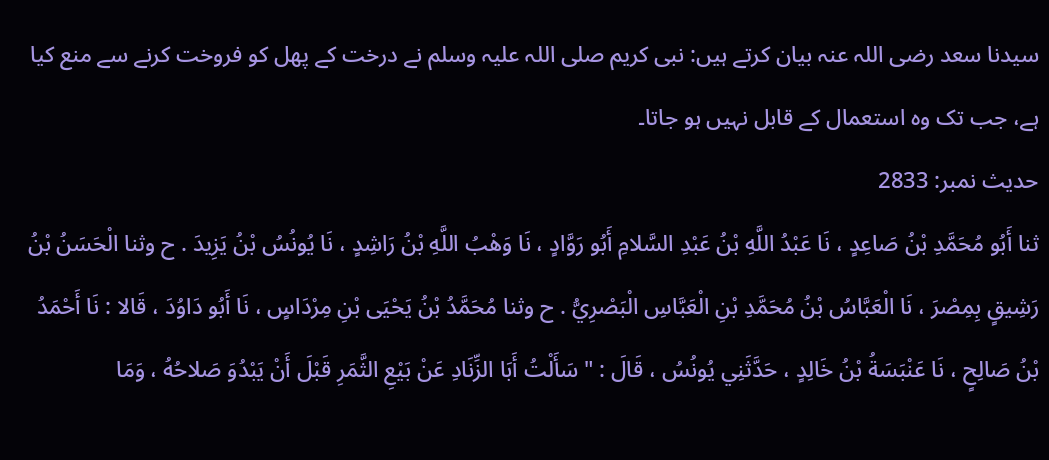سیدنا سعد رضی اللہ عنہ بیان کرتے ہیں: نبی کریم صلی اللہ علیہ وسلم نے درخت کے پھل کو فروخت کرنے سے منع کیا ہے، جب تک وہ استعمال کے قابل نہیں ہو جاتا۔
حدیث نمبر: 2833
ثنا أَبُو مُحَمَّدِ بْنُ صَاعِدٍ ، نَا عَبْدُ اللَّهِ بْنُ عَبْدِ السَّلامِ أَبُو رَوَّادٍ ، نَا وَهْبُ اللَّهِ بْنُ رَاشِدٍ ، نَا يُونُسُ بْنُ يَزِيدَ . ح وثنا الْحَسَنُ بْنُ رَشِيقٍ بِمِصْرَ ، نَا الْعَبَّاسُ بْنُ مُحَمَّدِ بْنِ الْعَبَّاسِ الْبَصْرِيُّ . ح وثنا مُحَمَّدُ بْنُ يَحْيَى بْنِ مِرْدَاسٍ ، نَا أَبُو دَاوُدَ ، قَالا : نَا أَحْمَدُ بْنُ صَالِحٍ ، نَا عَنْبَسَةُ بْنُ خَالِدٍ ، حَدَّثَنِي يُونُسُ ، قَالَ : " سَأَلْتُ أَبَا الزِّنَادِ عَنْ بَيْعِ الثَّمَرِ قَبْلَ أَنْ يَبْدُوَ صَلاحُهُ ، وَمَا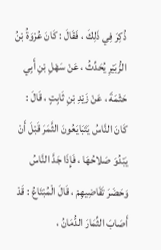ذُكِرَ فِي ذَلِكَ ، فَقَالَ : كَانَ عُرْوَةُ بْنُ الزُّبَيْرِ يُحَدِّثُ ، عَنْ سَهْلِ بْنِ أَبِي حَثْمَةَ ، عَنْ زَيْدِ بْنِ ثَابِتٍ ، قَالَ : كَانَ النَّاسُ يَتَبَايَعُونَ الثَّمَرَ قَبْلَ أَنْ يَبْدُوَ صَلاحُهَا ، فَإِذَا جَدَّ النَّاسُ وَحَضَرَ تَقَاضِيهِمْ ، قَالَ الْمُبْتَاعُ : قَدْ أَصَابَ الثِّمَارَ الدُّمَانُ ،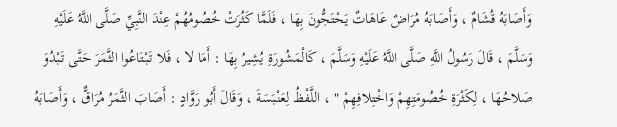وَأَصَابَهُ قُشَامٌ ، وَأَصَابَهُ مُرَاضٌ عَاهَاتٌ يَحْتَجُّونَ بِهَا ، فَلَمَّا كَثُرَتْ خُصُومُهُمْ عِنْدَ النَّبِيِّ صَلَّى اللَّهُ عَلَيْهِ وَسَلَّمَ ، قَالَ رَسُولُ اللَّهِ صَلَّى اللَّهُ عَلَيْهِ وَسَلَّمَ ، كَالْمَشُورَةِ يُشِيرُ بِهَا : أَمَا لا ، فَلا تَبْتَاعُوا الثَّمَرَ حَتَّى تَبْدُوَ صَلاحُهَا ، لِكَثْرَةِ خُصُومَتِهِمْ وَاخْتِلافِهِمْ " ، اللَّفْظُ لِعَنْبَسَةَ ، وَقَالَ أَبُو رَوَّادٍ : أَصَابَ الثَّمَرُ مُرَاقٌّ ، وَأَصَابَهُ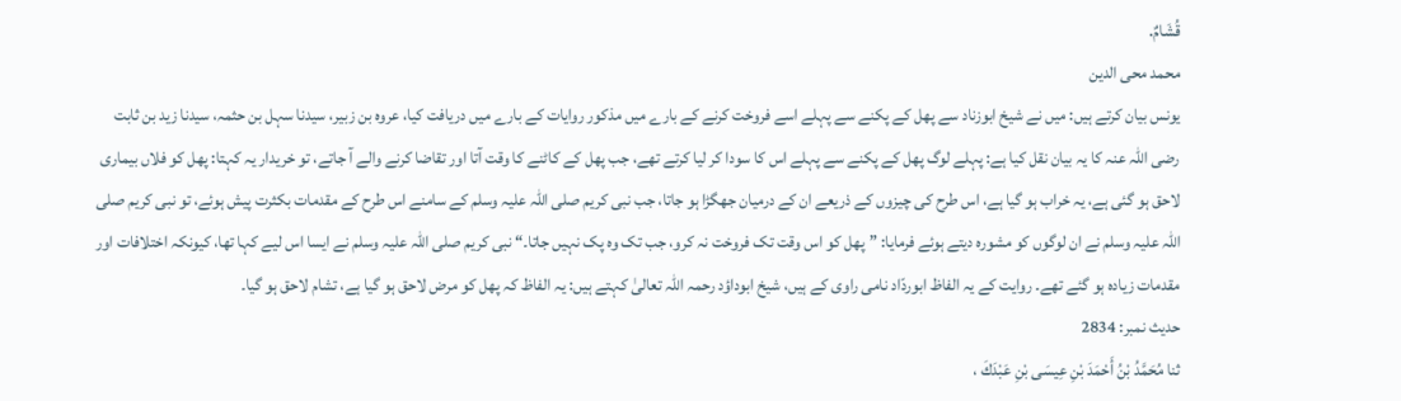قُشَامٌ.
محمد محی الدین
یونس بیان کرتے ہیں: میں نے شیخ ابوزناد سے پھل کے پکنے سے پہلے اسے فروخت کرنے کے بارے میں مذکور روایات کے بارے میں دریافت کیا، عروہ بن زبیر، سیدنا سہل بن حثمہ، سیدنا زید بن ثابت رضی اللہ عنہ کا یہ بیان نقل کیا ہے: پہلے لوگ پھل کے پکنے سے پہلے اس کا سودا کر لیا کرتے تھے، جب پھل کے کاٹنے کا وقت آتا اور تقاضا کرنے والے آ جاتے، تو خریدار یہ کہتا: پھل کو فلاں بیماری لاحق ہو گئی ہے، یہ خراب ہو گیا ہے، اس طرح کی چیزوں کے ذریعے ان کے درمیان جھگڑا ہو جاتا، جب نبی کریم صلی اللہ علیہ وسلم کے سامنے اس طرح کے مقدمات بکثرت پیش ہوئے، تو نبی کریم صلی اللہ علیہ وسلم نے ان لوگوں کو مشورہ دیتے ہوئے فرمایا: ”پھل کو اس وقت تک فروخت نہ کرو، جب تک وہ پک نہیں جاتا۔“ نبی کریم صلی اللہ علیہ وسلم نے ایسا اس لیے کہا تھا، کیونکہ اختلافات اور مقدمات زیادہ ہو گئے تھے۔ روایت کے یہ الفاظ ابوردّاد نامی راوی کے ہیں، شیخ ابوداؤد رحمہ اللہ تعالیٰ کہتے ہیں: یہ الفاظ کہ پھل کو مرض لاحق ہو گیا ہے، تشام لاحق ہو گیا۔
حدیث نمبر: 2834
ثنا مُحَمَّدُ بْنُ أَحْمَدَ بْنِ عِيسَى بْنِ عَبْدَكَ ،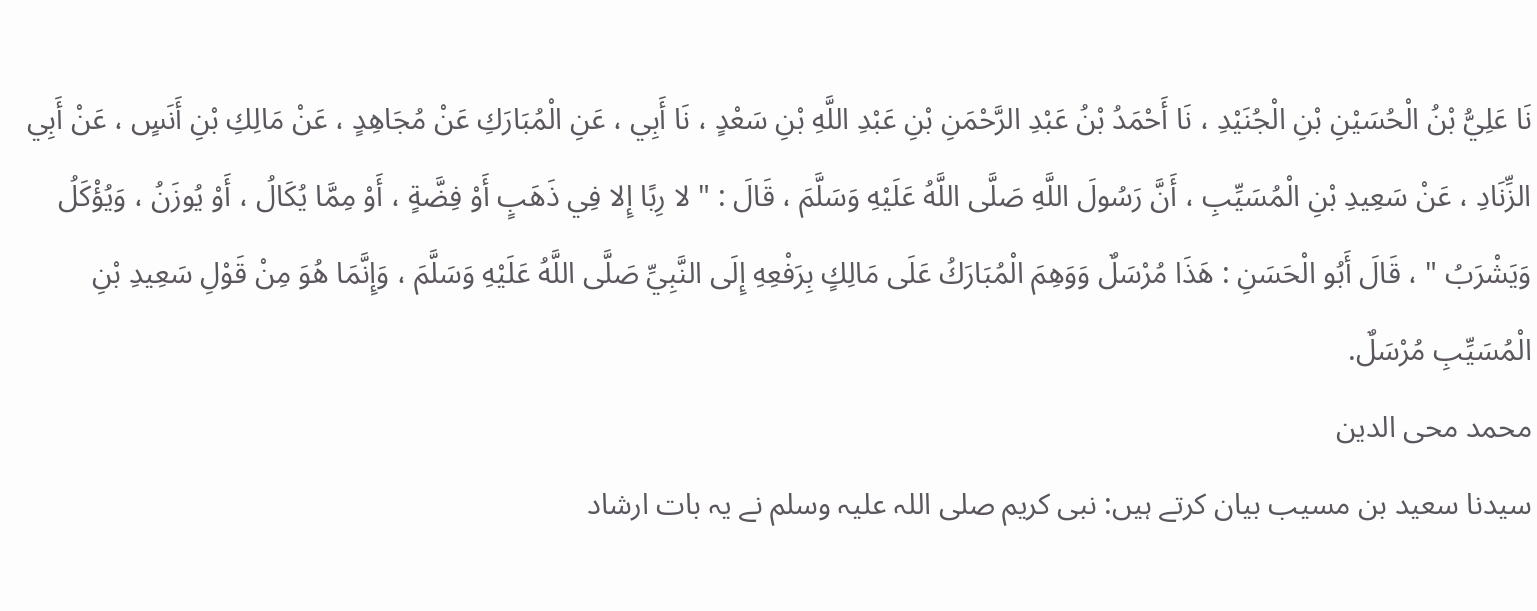نَا عَلِيُّ بْنُ الْحُسَيْنِ بْنِ الْجُنَيْدِ ، نَا أَحْمَدُ بْنُ عَبْدِ الرَّحْمَنِ بْنِ عَبْدِ اللَّهِ بْنِ سَعْدٍ ، نَا أَبِي ، عَنِ الْمُبَارَكِ عَنْ مُجَاهِدٍ ، عَنْ مَالِكِ بْنِ أَنَسٍ ، عَنْ أَبِي الزِّنَادِ ، عَنْ سَعِيدِ بْنِ الْمُسَيِّبِ ، أَنَّ رَسُولَ اللَّهِ صَلَّى اللَّهُ عَلَيْهِ وَسَلَّمَ ، قَالَ : " لا رِبًا إِلا فِي ذَهَبٍ أَوْ فِضَّةٍ ، أَوْ مِمَّا يُكَالُ ، أَوْ يُوزَنُ ، وَيُؤْكَلُ وَيَشْرَبُ " ، قَالَ أَبُو الْحَسَنِ : هَذَا مُرْسَلٌ وَوَهِمَ الْمُبَارَكُ عَلَى مَالِكٍ بِرَفْعِهِ إِلَى النَّبِيِّ صَلَّى اللَّهُ عَلَيْهِ وَسَلَّمَ ، وَإِنَّمَا هُوَ مِنْ قَوْلِ سَعِيدِ بْنِ الْمُسَيِّبِ مُرْسَلٌ.
محمد محی الدین
سیدنا سعید بن مسیب بیان کرتے ہیں: نبی کریم صلی اللہ علیہ وسلم نے یہ بات ارشاد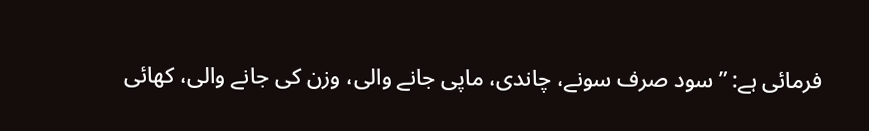فرمائی ہے: ”سود صرف سونے، چاندی، ماپی جانے والی، وزن کی جانے والی، کھائی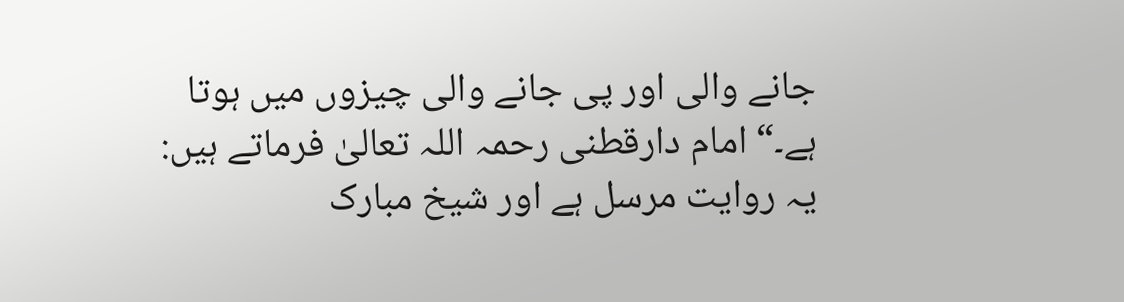جانے والی اور پی جانے والی چیزوں میں ہوتا ہے۔“ امام دارقطنی رحمہ اللہ تعالیٰ فرماتے ہیں: یہ روایت مرسل ہے اور شیخ مبارک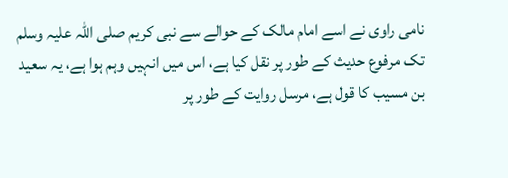نامی راوی نے اسے امام مالک کے حوالے سے نبی کریم صلی اللہ علیہ وسلم تک مرفوع حدیث کے طور پر نقل کیا ہے، اس میں انہیں وہم ہوا ہے، یہ سعید بن مسیب کا قول ہے، مرسل روایت کے طور پر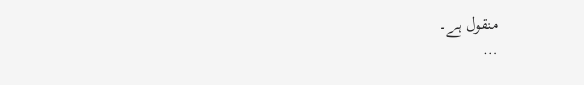منقول ہے۔
…